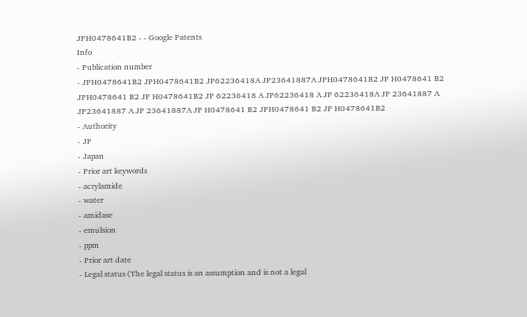JPH0478641B2 - - Google Patents
Info
- Publication number
- JPH0478641B2 JPH0478641B2 JP62236418A JP23641887A JPH0478641B2 JP H0478641 B2 JPH0478641 B2 JP H0478641B2 JP 62236418 A JP62236418 A JP 62236418A JP 23641887 A JP23641887 A JP 23641887A JP H0478641 B2 JPH0478641 B2 JP H0478641B2
- Authority
- JP
- Japan
- Prior art keywords
- acrylamide
- water
- amidase
- emulsion
- ppm
- Prior art date
- Legal status (The legal status is an assumption and is not a legal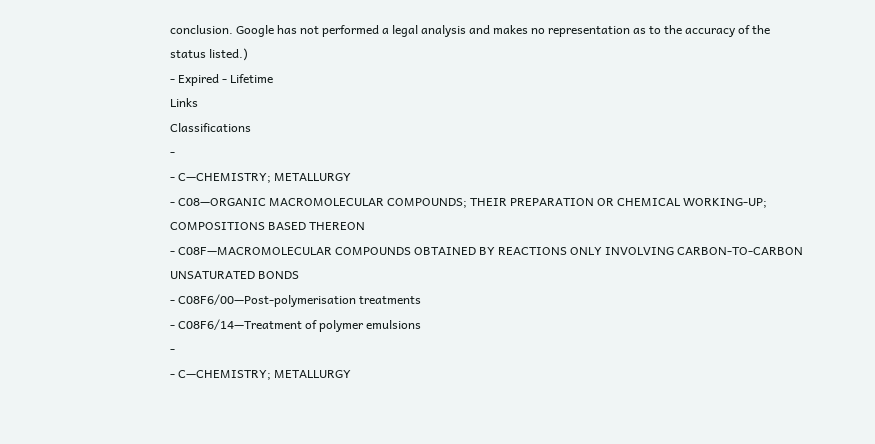conclusion. Google has not performed a legal analysis and makes no representation as to the accuracy of the status listed.)
- Expired - Lifetime
Links
Classifications
-
- C—CHEMISTRY; METALLURGY
- C08—ORGANIC MACROMOLECULAR COMPOUNDS; THEIR PREPARATION OR CHEMICAL WORKING-UP; COMPOSITIONS BASED THEREON
- C08F—MACROMOLECULAR COMPOUNDS OBTAINED BY REACTIONS ONLY INVOLVING CARBON-TO-CARBON UNSATURATED BONDS
- C08F6/00—Post-polymerisation treatments
- C08F6/14—Treatment of polymer emulsions
-
- C—CHEMISTRY; METALLURGY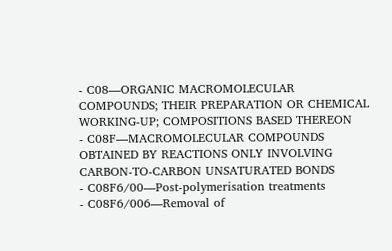- C08—ORGANIC MACROMOLECULAR COMPOUNDS; THEIR PREPARATION OR CHEMICAL WORKING-UP; COMPOSITIONS BASED THEREON
- C08F—MACROMOLECULAR COMPOUNDS OBTAINED BY REACTIONS ONLY INVOLVING CARBON-TO-CARBON UNSATURATED BONDS
- C08F6/00—Post-polymerisation treatments
- C08F6/006—Removal of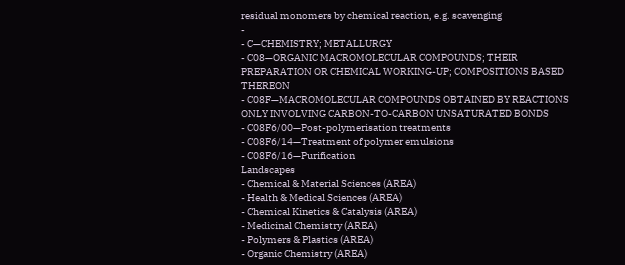residual monomers by chemical reaction, e.g. scavenging
-
- C—CHEMISTRY; METALLURGY
- C08—ORGANIC MACROMOLECULAR COMPOUNDS; THEIR PREPARATION OR CHEMICAL WORKING-UP; COMPOSITIONS BASED THEREON
- C08F—MACROMOLECULAR COMPOUNDS OBTAINED BY REACTIONS ONLY INVOLVING CARBON-TO-CARBON UNSATURATED BONDS
- C08F6/00—Post-polymerisation treatments
- C08F6/14—Treatment of polymer emulsions
- C08F6/16—Purification
Landscapes
- Chemical & Material Sciences (AREA)
- Health & Medical Sciences (AREA)
- Chemical Kinetics & Catalysis (AREA)
- Medicinal Chemistry (AREA)
- Polymers & Plastics (AREA)
- Organic Chemistry (AREA)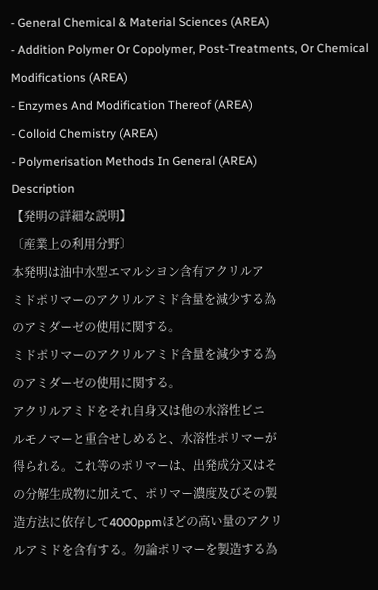- General Chemical & Material Sciences (AREA)
- Addition Polymer Or Copolymer, Post-Treatments, Or Chemical Modifications (AREA)
- Enzymes And Modification Thereof (AREA)
- Colloid Chemistry (AREA)
- Polymerisation Methods In General (AREA)
Description
【発明の詳細な説明】
〔産業上の利用分野〕
本発明は油中水型エマルシヨン含有アクリルア
ミドポリマーのアクリルアミド含量を減少する為
のアミダーゼの使用に関する。
ミドポリマーのアクリルアミド含量を減少する為
のアミダーゼの使用に関する。
アクリルアミドをそれ自身又は他の水溶性ビニ
ルモノマーと重合せしめると、水溶性ポリマーが
得られる。これ等のポリマーは、出発成分又はそ
の分解生成物に加えて、ポリマー濃度及びその製
造方法に依存して4000ppmほどの高い量のアクリ
ルアミドを含有する。勿論ポリマーを製造する為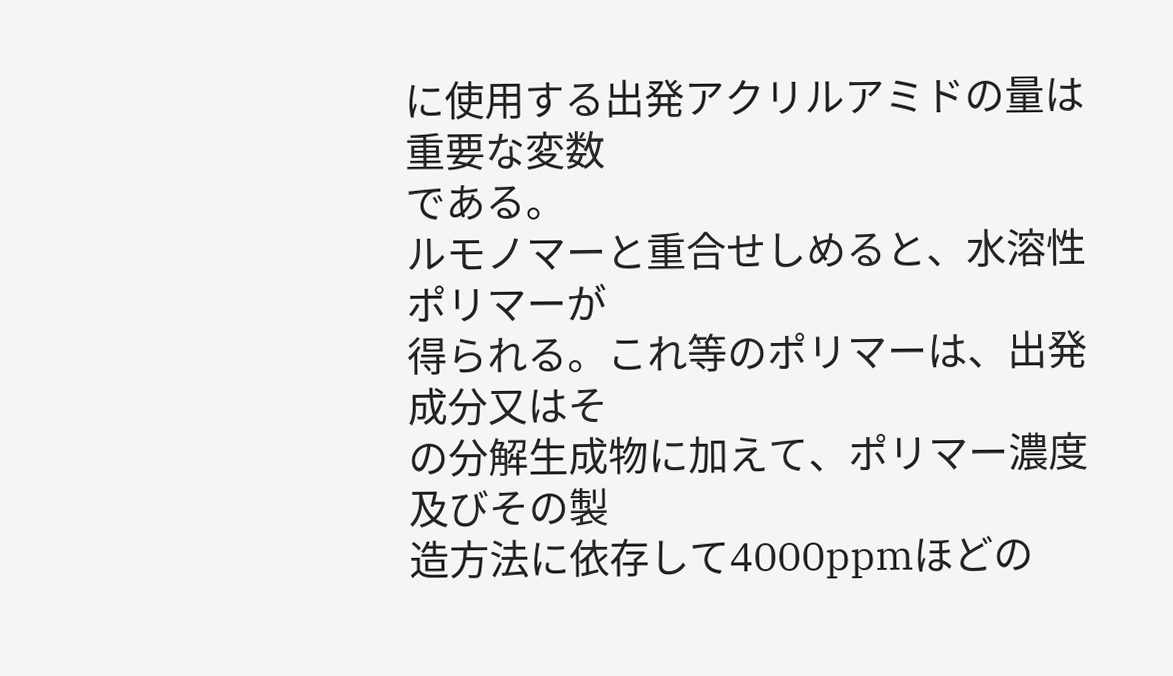に使用する出発アクリルアミドの量は重要な変数
である。
ルモノマーと重合せしめると、水溶性ポリマーが
得られる。これ等のポリマーは、出発成分又はそ
の分解生成物に加えて、ポリマー濃度及びその製
造方法に依存して4000ppmほどの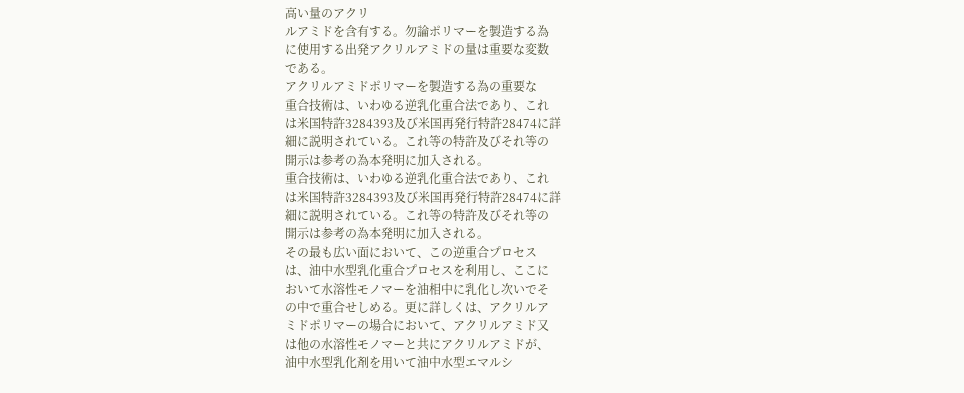高い量のアクリ
ルアミドを含有する。勿論ポリマーを製造する為
に使用する出発アクリルアミドの量は重要な変数
である。
アクリルアミドポリマーを製造する為の重要な
重合技術は、いわゆる逆乳化重合法であり、これ
は米国特許3284393及び米国再発行特許28474に詳
細に説明されている。これ等の特許及びそれ等の
開示は参考の為本発明に加入される。
重合技術は、いわゆる逆乳化重合法であり、これ
は米国特許3284393及び米国再発行特許28474に詳
細に説明されている。これ等の特許及びそれ等の
開示は参考の為本発明に加入される。
その最も広い面において、この逆重合プロセス
は、油中水型乳化重合プロセスを利用し、ここに
おいて水溶性モノマーを油相中に乳化し次いでそ
の中で重合せしめる。更に詳しくは、アクリルア
ミドポリマーの場合において、アクリルアミド又
は他の水溶性モノマーと共にアクリルアミドが、
油中水型乳化剤を用いて油中水型エマルシ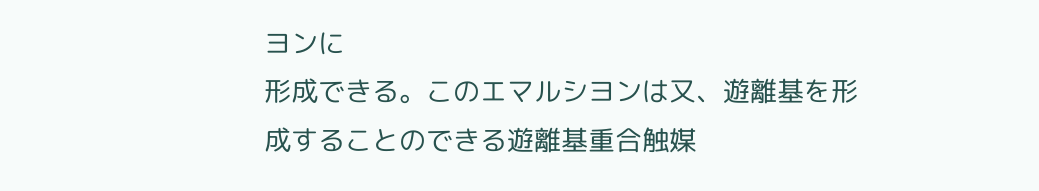ヨンに
形成できる。このエマルシヨンは又、遊離基を形
成することのできる遊離基重合触媒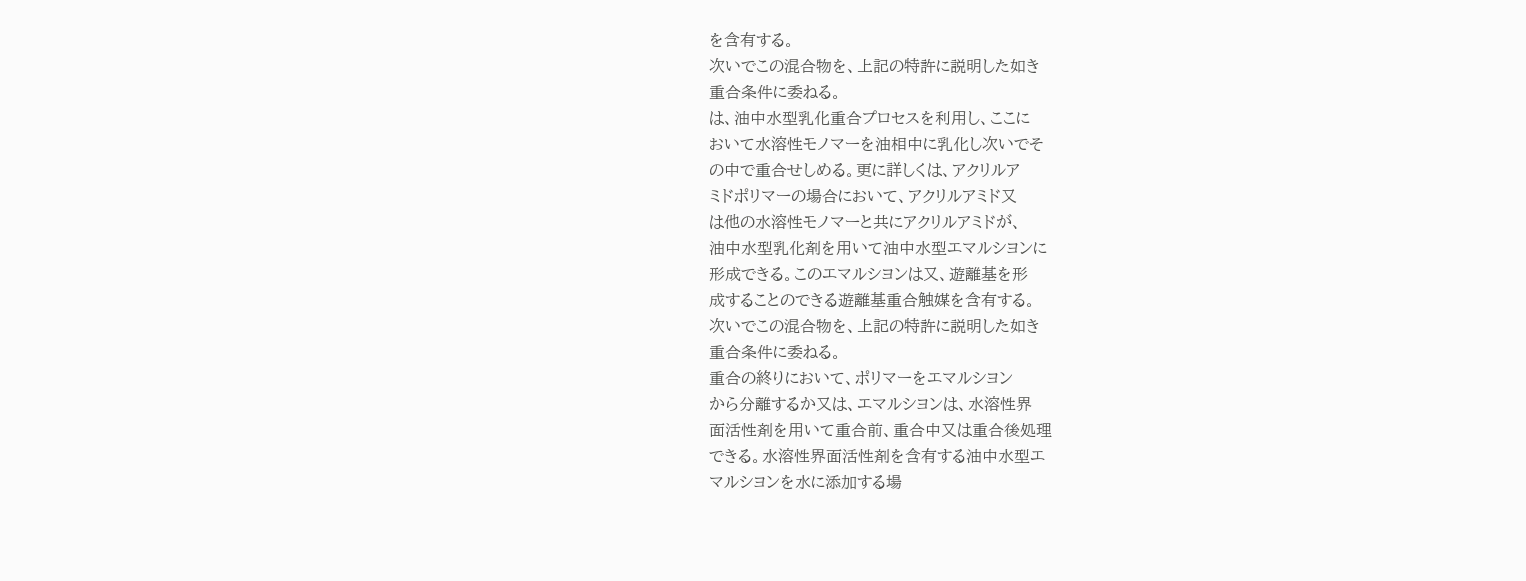を含有する。
次いでこの混合物を、上記の特許に説明した如き
重合条件に委ねる。
は、油中水型乳化重合プロセスを利用し、ここに
おいて水溶性モノマーを油相中に乳化し次いでそ
の中で重合せしめる。更に詳しくは、アクリルア
ミドポリマーの場合において、アクリルアミド又
は他の水溶性モノマーと共にアクリルアミドが、
油中水型乳化剤を用いて油中水型エマルシヨンに
形成できる。このエマルシヨンは又、遊離基を形
成することのできる遊離基重合触媒を含有する。
次いでこの混合物を、上記の特許に説明した如き
重合条件に委ねる。
重合の終りにおいて、ポリマーをエマルシヨン
から分離するか又は、エマルシヨンは、水溶性界
面活性剤を用いて重合前、重合中又は重合後処理
できる。水溶性界面活性剤を含有する油中水型エ
マルシヨンを水に添加する場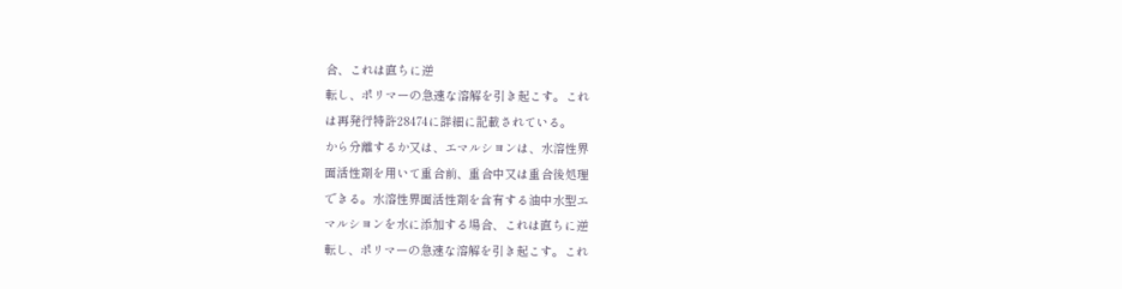合、これは直ちに逆
転し、ポリマーの急速な溶解を引き起こす。これ
は再発行特許28474に詳細に記載されている。
から分離するか又は、エマルシヨンは、水溶性界
面活性剤を用いて重合前、重合中又は重合後処理
できる。水溶性界面活性剤を含有する油中水型エ
マルシヨンを水に添加する場合、これは直ちに逆
転し、ポリマーの急速な溶解を引き起こす。これ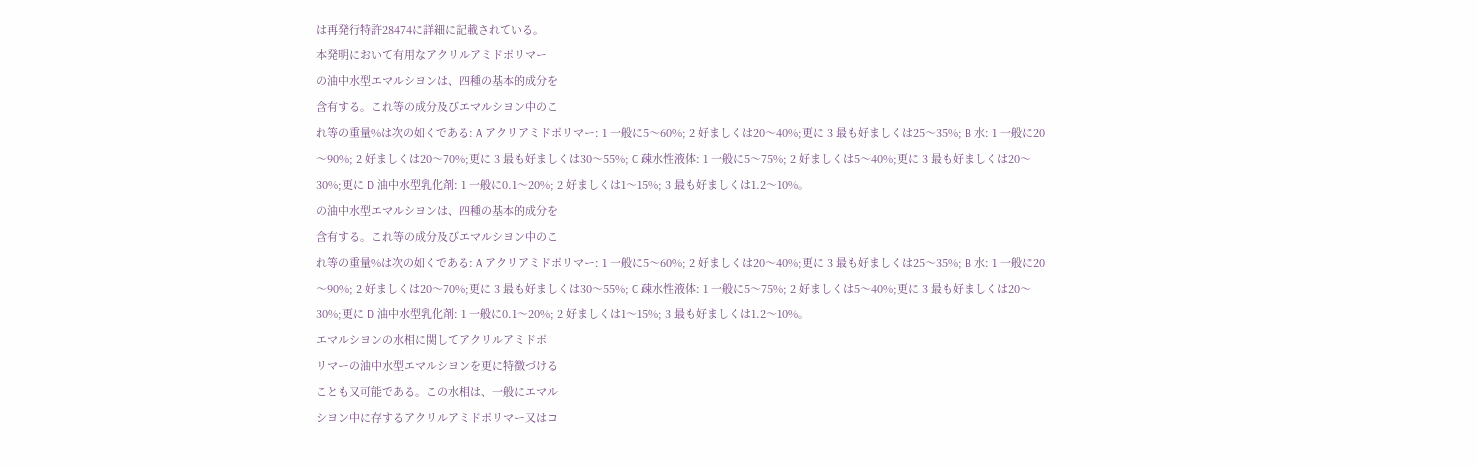は再発行特許28474に詳細に記載されている。
本発明において有用なアクリルアミドポリマー
の油中水型エマルシヨンは、四種の基本的成分を
含有する。これ等の成分及びエマルシヨン中のこ
れ等の重量%は次の如くである: A アクリアミドポリマー: 1 一般に5〜60%; 2 好ましくは20〜40%;更に 3 最も好ましくは25〜35%; B 水: 1 一般に20〜90%; 2 好ましくは20〜70%;更に 3 最も好ましくは30〜55%; C 疎水性液体: 1 一般に5〜75%; 2 好ましくは5〜40%;更に 3 最も好ましくは20〜30%;更に D 油中水型乳化剤: 1 一般に0.1〜20%; 2 好ましくは1〜15%; 3 最も好ましくは1.2〜10%。
の油中水型エマルシヨンは、四種の基本的成分を
含有する。これ等の成分及びエマルシヨン中のこ
れ等の重量%は次の如くである: A アクリアミドポリマー: 1 一般に5〜60%; 2 好ましくは20〜40%;更に 3 最も好ましくは25〜35%; B 水: 1 一般に20〜90%; 2 好ましくは20〜70%;更に 3 最も好ましくは30〜55%; C 疎水性液体: 1 一般に5〜75%; 2 好ましくは5〜40%;更に 3 最も好ましくは20〜30%;更に D 油中水型乳化剤: 1 一般に0.1〜20%; 2 好ましくは1〜15%; 3 最も好ましくは1.2〜10%。
エマルシヨンの水相に関してアクリルアミドポ
リマーの油中水型エマルシヨンを更に特徴づける
ことも又可能である。この水相は、一般にエマル
シヨン中に存するアクリルアミドポリマー又はコ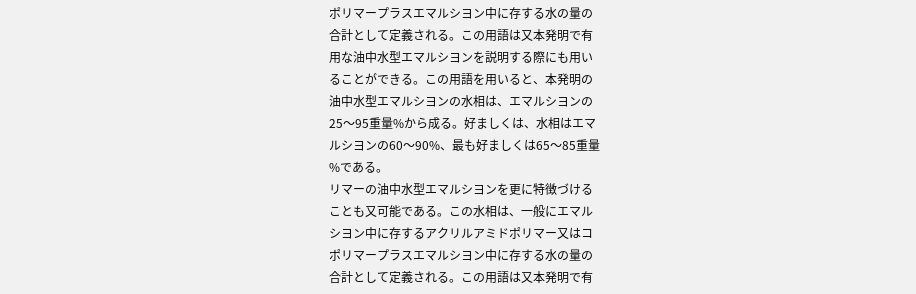ポリマープラスエマルシヨン中に存する水の量の
合計として定義される。この用語は又本発明で有
用な油中水型エマルシヨンを説明する際にも用い
ることができる。この用語を用いると、本発明の
油中水型エマルシヨンの水相は、エマルシヨンの
25〜95重量%から成る。好ましくは、水相はエマ
ルシヨンの60〜90%、最も好ましくは65〜85重量
%である。
リマーの油中水型エマルシヨンを更に特徴づける
ことも又可能である。この水相は、一般にエマル
シヨン中に存するアクリルアミドポリマー又はコ
ポリマープラスエマルシヨン中に存する水の量の
合計として定義される。この用語は又本発明で有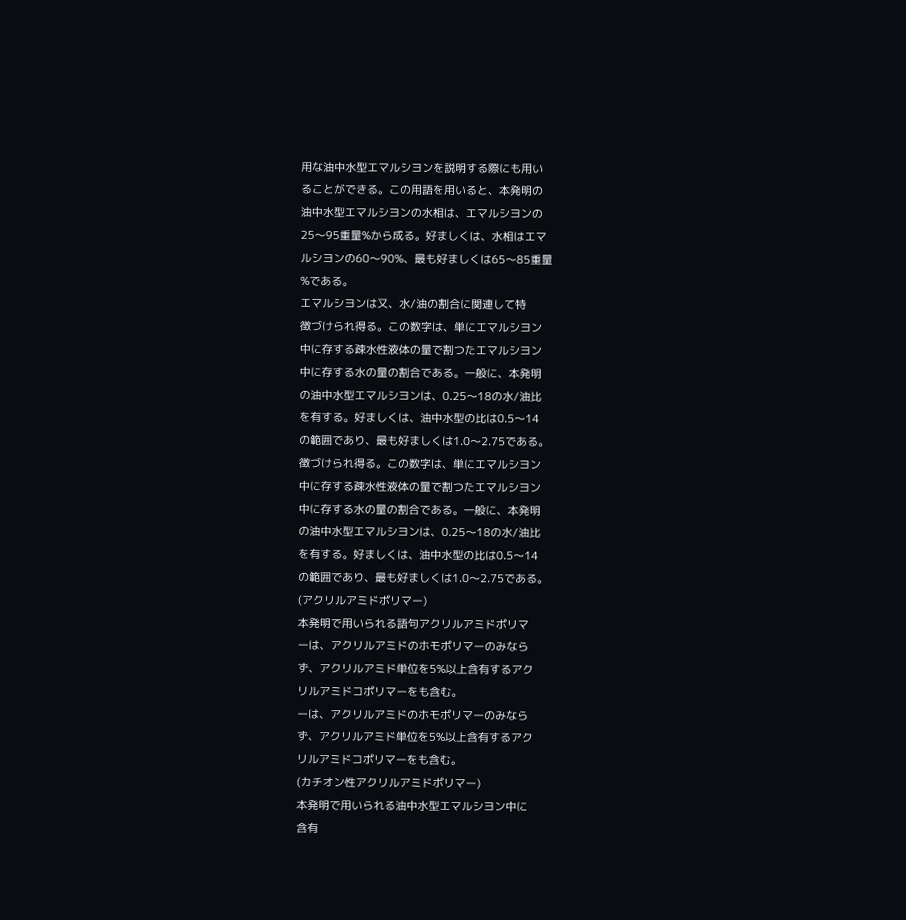用な油中水型エマルシヨンを説明する際にも用い
ることができる。この用語を用いると、本発明の
油中水型エマルシヨンの水相は、エマルシヨンの
25〜95重量%から成る。好ましくは、水相はエマ
ルシヨンの60〜90%、最も好ましくは65〜85重量
%である。
エマルシヨンは又、水/油の割合に関連して特
徴づけられ得る。この数字は、単にエマルシヨン
中に存する疎水性液体の量で割つたエマルシヨン
中に存する水の量の割合である。一般に、本発明
の油中水型エマルシヨンは、0.25〜18の水/油比
を有する。好ましくは、油中水型の比は0.5〜14
の範囲であり、最も好ましくは1.0〜2.75である。
徴づけられ得る。この数字は、単にエマルシヨン
中に存する疎水性液体の量で割つたエマルシヨン
中に存する水の量の割合である。一般に、本発明
の油中水型エマルシヨンは、0.25〜18の水/油比
を有する。好ましくは、油中水型の比は0.5〜14
の範囲であり、最も好ましくは1.0〜2.75である。
(アクリルアミドポリマー)
本発明で用いられる語句アクリルアミドポリマ
ーは、アクリルアミドのホモポリマーのみなら
ず、アクリルアミド単位を5%以上含有するアク
リルアミドコポリマーをも含む。
ーは、アクリルアミドのホモポリマーのみなら
ず、アクリルアミド単位を5%以上含有するアク
リルアミドコポリマーをも含む。
(カチオン性アクリルアミドポリマー)
本発明で用いられる油中水型エマルシヨン中に
含有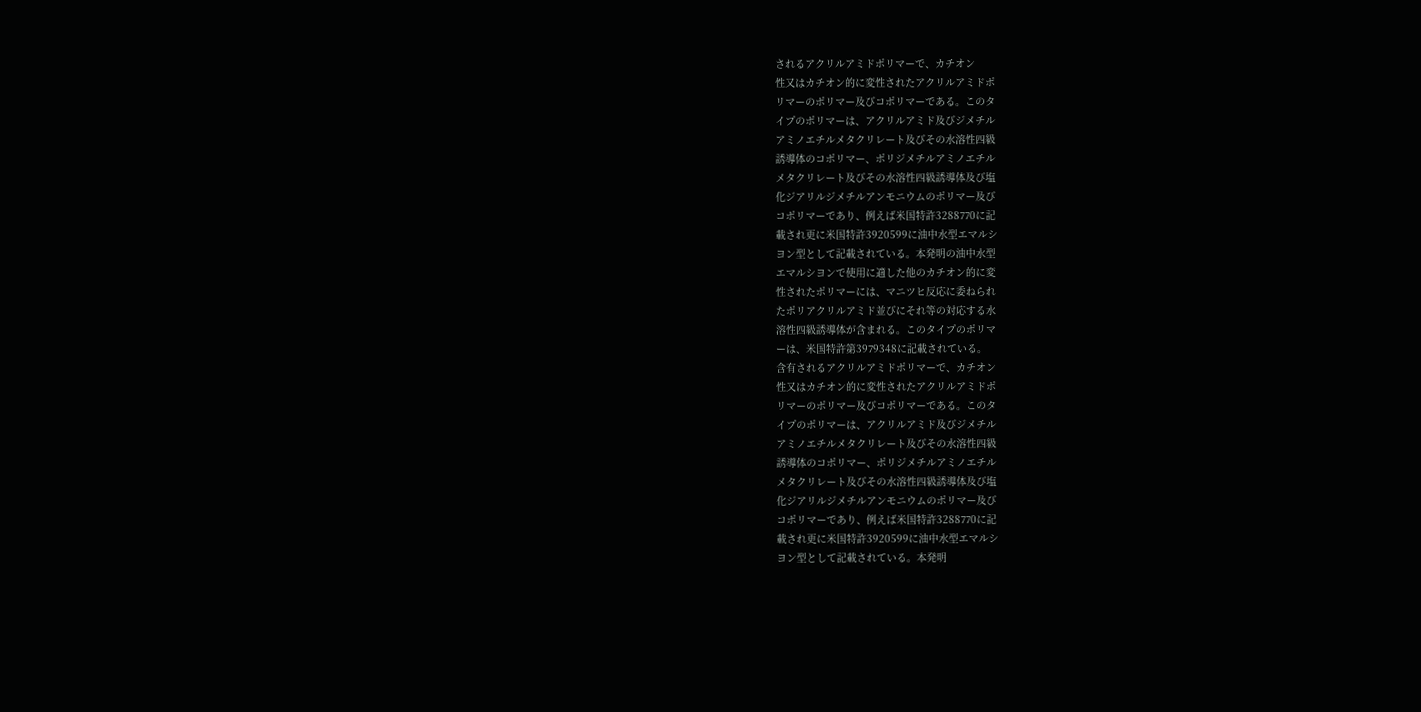されるアクリルアミドポリマーで、カチオン
性又はカチオン的に変性されたアクリルアミドポ
リマーのポリマー及びコポリマーである。このタ
イプのポリマーは、アクリルアミド及びジメチル
アミノエチルメタクリレート及びその水溶性四級
誘導体のコポリマー、ポリジメチルアミノエチル
メタクリレート及びその水溶性四級誘導体及び塩
化ジアリルジメチルアンモニウムのポリマー及び
コポリマーであり、例えば米国特許3288770に記
載され更に米国特許3920599に油中水型エマルシ
ヨン型として記載されている。本発明の油中水型
エマルシヨンで使用に適した他のカチオン的に変
性されたポリマーには、マニツヒ反応に委ねられ
たポリアクリルアミド並びにそれ等の対応する水
溶性四級誘導体が含まれる。このタイプのポリマ
ーは、米国特許第3979348に記載されている。
含有されるアクリルアミドポリマーで、カチオン
性又はカチオン的に変性されたアクリルアミドポ
リマーのポリマー及びコポリマーである。このタ
イプのポリマーは、アクリルアミド及びジメチル
アミノエチルメタクリレート及びその水溶性四級
誘導体のコポリマー、ポリジメチルアミノエチル
メタクリレート及びその水溶性四級誘導体及び塩
化ジアリルジメチルアンモニウムのポリマー及び
コポリマーであり、例えば米国特許3288770に記
載され更に米国特許3920599に油中水型エマルシ
ヨン型として記載されている。本発明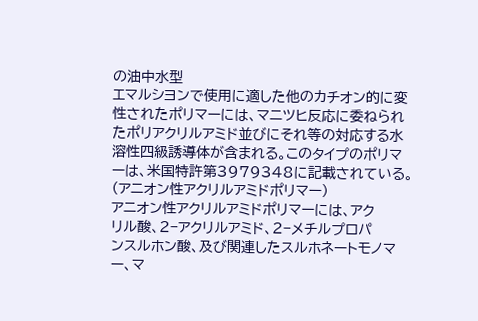の油中水型
エマルシヨンで使用に適した他のカチオン的に変
性されたポリマーには、マニツヒ反応に委ねられ
たポリアクリルアミド並びにそれ等の対応する水
溶性四級誘導体が含まれる。このタイプのポリマ
ーは、米国特許第3979348に記載されている。
(アニオン性アクリルアミドポリマー)
アニオン性アクリルアミドポリマーには、アク
リル酸、2−アクリルアミド、2−メチルプロパ
ンスルホン酸、及び関連したスルホネートモノマ
ー、マ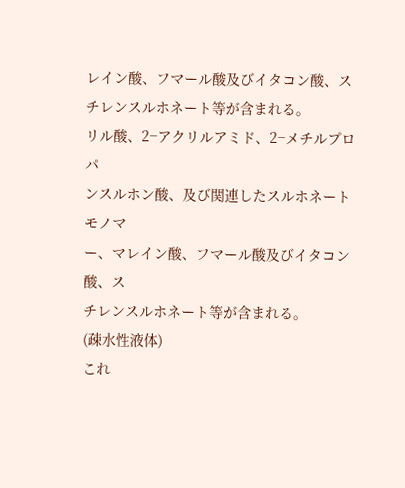レイン酸、フマール酸及びイタコン酸、ス
チレンスルホネート等が含まれる。
リル酸、2−アクリルアミド、2−メチルプロパ
ンスルホン酸、及び関連したスルホネートモノマ
ー、マレイン酸、フマール酸及びイタコン酸、ス
チレンスルホネート等が含まれる。
(疎水性液体)
これ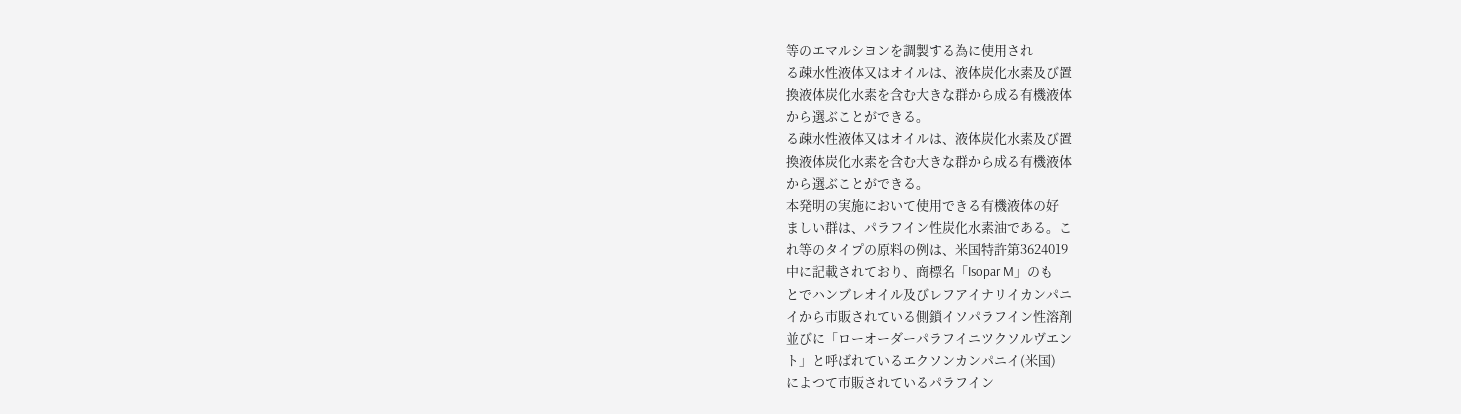等のエマルシヨンを調製する為に使用され
る疎水性液体又はオイルは、液体炭化水素及び置
換液体炭化水素を含む大きな群から成る有機液体
から選ぶことができる。
る疎水性液体又はオイルは、液体炭化水素及び置
換液体炭化水素を含む大きな群から成る有機液体
から選ぶことができる。
本発明の実施において使用できる有機液体の好
ましい群は、パラフイン性炭化水素油である。こ
れ等のタイプの原料の例は、米国特許第3624019
中に記載されており、商標名「Isopar M」のも
とでハンブレオイル及びレフアイナリイカンパニ
イから市販されている側鎖イソパラフイン性溶剤
並びに「ローオーダーパラフイニツクソルヴエン
ト」と呼ばれているエクソンカンパニイ(米国)
によつて市販されているパラフイン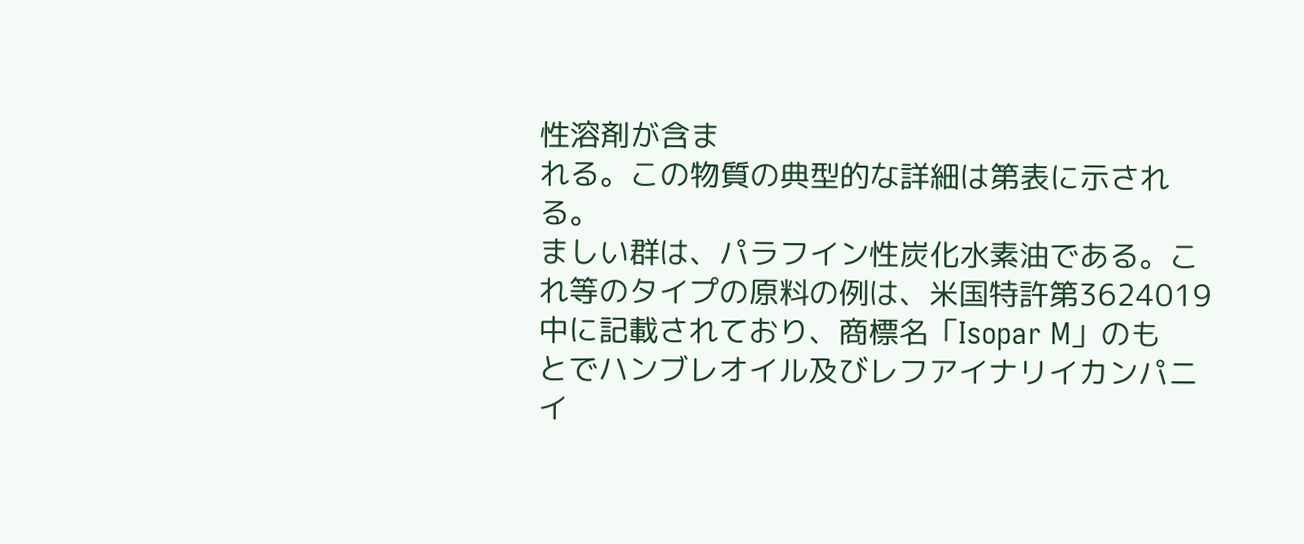性溶剤が含ま
れる。この物質の典型的な詳細は第表に示され
る。
ましい群は、パラフイン性炭化水素油である。こ
れ等のタイプの原料の例は、米国特許第3624019
中に記載されており、商標名「Isopar M」のも
とでハンブレオイル及びレフアイナリイカンパニ
イ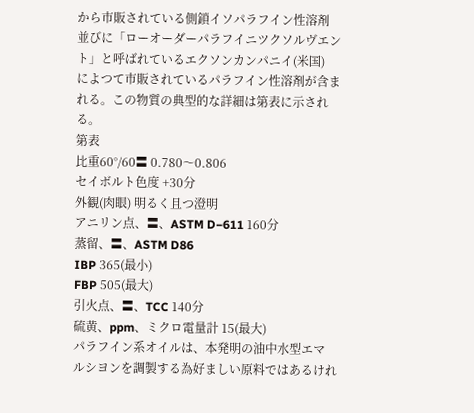から市販されている側鎖イソパラフイン性溶剤
並びに「ローオーダーパラフイニツクソルヴエン
ト」と呼ばれているエクソンカンパニイ(米国)
によつて市販されているパラフイン性溶剤が含ま
れる。この物質の典型的な詳細は第表に示され
る。
第表
比重60°/60〓 0.780〜0.806
セイボルト色度 +30分
外観(肉眼) 明るく且つ澄明
アニリン点、〓、ASTM D−611 160分
蒸留、〓、ASTM D86
IBP 365(最小)
FBP 505(最大)
引火点、〓、TCC 140分
硫黄、ppm、ミクロ電量計 15(最大)
パラフイン系オイルは、本発明の油中水型エマ
ルシヨンを調製する為好ましい原料ではあるけれ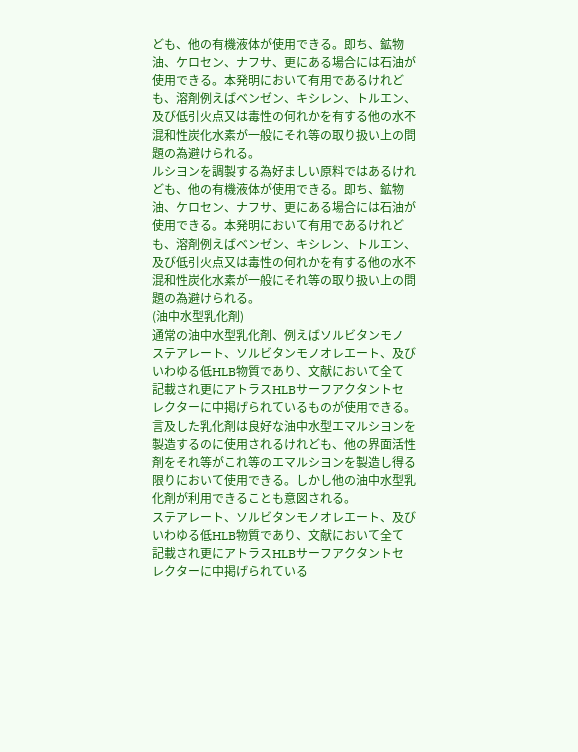ども、他の有機液体が使用できる。即ち、鉱物
油、ケロセン、ナフサ、更にある場合には石油が
使用できる。本発明において有用であるけれど
も、溶剤例えばベンゼン、キシレン、トルエン、
及び低引火点又は毒性の何れかを有する他の水不
混和性炭化水素が一般にそれ等の取り扱い上の問
題の為避けられる。
ルシヨンを調製する為好ましい原料ではあるけれ
ども、他の有機液体が使用できる。即ち、鉱物
油、ケロセン、ナフサ、更にある場合には石油が
使用できる。本発明において有用であるけれど
も、溶剤例えばベンゼン、キシレン、トルエン、
及び低引火点又は毒性の何れかを有する他の水不
混和性炭化水素が一般にそれ等の取り扱い上の問
題の為避けられる。
(油中水型乳化剤)
通常の油中水型乳化剤、例えばソルビタンモノ
ステアレート、ソルビタンモノオレエート、及び
いわゆる低HLB物質であり、文献において全て
記載され更にアトラスHLBサーフアクタントセ
レクターに中掲げられているものが使用できる。
言及した乳化剤は良好な油中水型エマルシヨンを
製造するのに使用されるけれども、他の界面活性
剤をそれ等がこれ等のエマルシヨンを製造し得る
限りにおいて使用できる。しかし他の油中水型乳
化剤が利用できることも意図される。
ステアレート、ソルビタンモノオレエート、及び
いわゆる低HLB物質であり、文献において全て
記載され更にアトラスHLBサーフアクタントセ
レクターに中掲げられている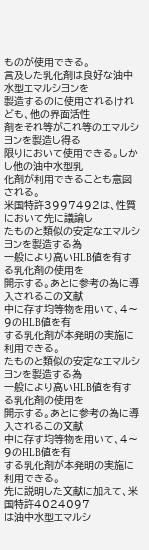ものが使用できる。
言及した乳化剤は良好な油中水型エマルシヨンを
製造するのに使用されるけれども、他の界面活性
剤をそれ等がこれ等のエマルシヨンを製造し得る
限りにおいて使用できる。しかし他の油中水型乳
化剤が利用できることも意図される。
米国特許3997492は、性質において先に議論し
たものと類似の安定なエマルシヨンを製造する為
一般により高いHLB値を有する乳化剤の使用を
開示する。あとに参考の為に導入されるこの文献
中に存す均等物を用いて、4〜9のHLB値を有
する乳化剤が本発明の実施に利用できる。
たものと類似の安定なエマルシヨンを製造する為
一般により高いHLB値を有する乳化剤の使用を
開示する。あとに参考の為に導入されるこの文献
中に存す均等物を用いて、4〜9のHLB値を有
する乳化剤が本発明の実施に利用できる。
先に説明した文献に加えて、米国特許4024097
は油中水型エマルシ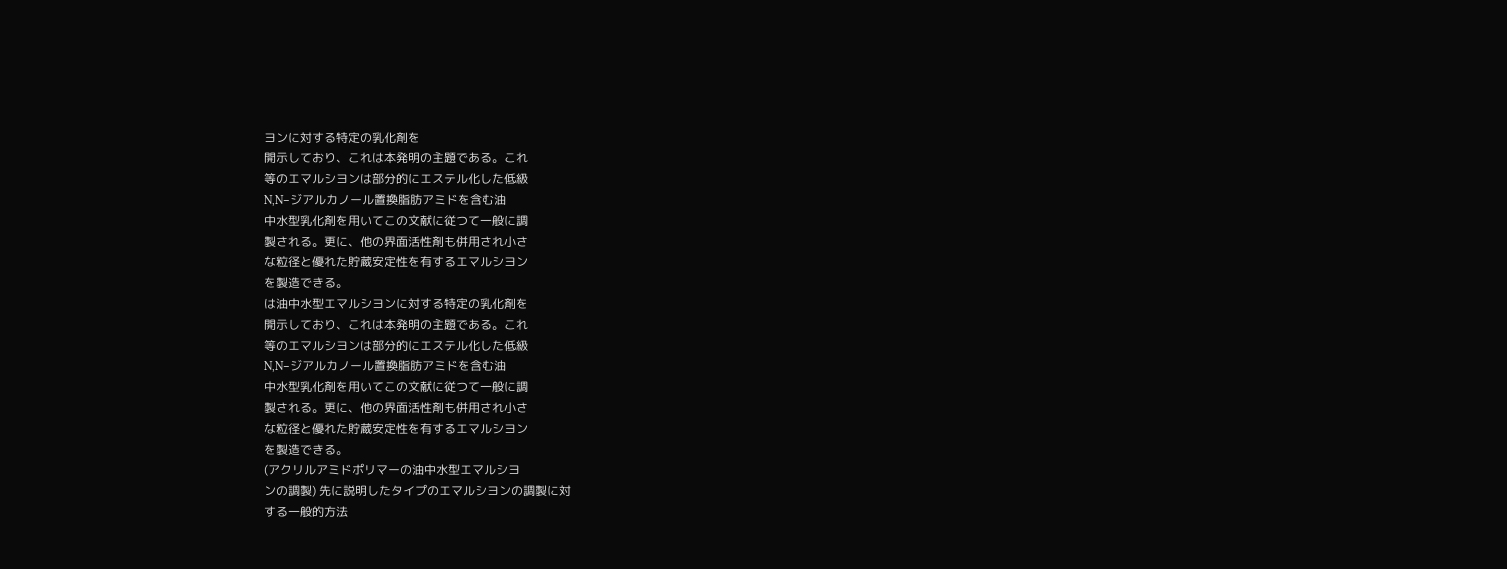ヨンに対する特定の乳化剤を
開示しており、これは本発明の主題である。これ
等のエマルシヨンは部分的にエステル化した低級
N,N−ジアルカノール置換脂肪アミドを含む油
中水型乳化剤を用いてこの文献に従つて一般に調
製される。更に、他の界面活性剤も併用され小さ
な粒径と優れた貯蔵安定性を有するエマルシヨン
を製造できる。
は油中水型エマルシヨンに対する特定の乳化剤を
開示しており、これは本発明の主題である。これ
等のエマルシヨンは部分的にエステル化した低級
N,N−ジアルカノール置換脂肪アミドを含む油
中水型乳化剤を用いてこの文献に従つて一般に調
製される。更に、他の界面活性剤も併用され小さ
な粒径と優れた貯蔵安定性を有するエマルシヨン
を製造できる。
(アクリルアミドポリマーの油中水型エマルシヨ
ンの調製) 先に説明したタイプのエマルシヨンの調製に対
する一般的方法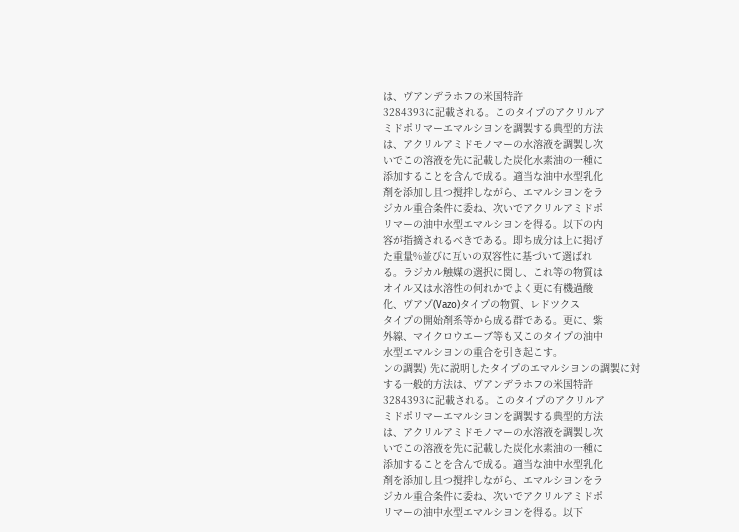は、ヴアンデラホフの米国特許
3284393に記載される。このタイプのアクリルア
ミドポリマーエマルシヨンを調製する典型的方法
は、アクリルアミドモノマーの水溶液を調製し次
いでこの溶液を先に記載した炭化水素油の一種に
添加することを含んで成る。適当な油中水型乳化
剤を添加し且つ撹拌しながら、エマルシヨンをラ
ジカル重合条件に委ね、次いでアクリルアミドポ
リマーの油中水型エマルシヨンを得る。以下の内
容が指摘されるべきである。即ち成分は上に掲げ
た重量%並びに互いの双容性に基づいて選ばれ
る。ラジカル触媒の選択に関し、これ等の物質は
オイル又は水溶性の何れかでよく更に有機過酸
化、ヴアゾ(Vazo)タイプの物質、レドツクス
タイプの開始剤系等から成る群である。更に、紫
外線、マイクロウエーブ等も又このタイプの油中
水型エマルシヨンの重合を引き起こす。
ンの調製) 先に説明したタイプのエマルシヨンの調製に対
する一般的方法は、ヴアンデラホフの米国特許
3284393に記載される。このタイプのアクリルア
ミドポリマーエマルシヨンを調製する典型的方法
は、アクリルアミドモノマーの水溶液を調製し次
いでこの溶液を先に記載した炭化水素油の一種に
添加することを含んで成る。適当な油中水型乳化
剤を添加し且つ撹拌しながら、エマルシヨンをラ
ジカル重合条件に委ね、次いでアクリルアミドポ
リマーの油中水型エマルシヨンを得る。以下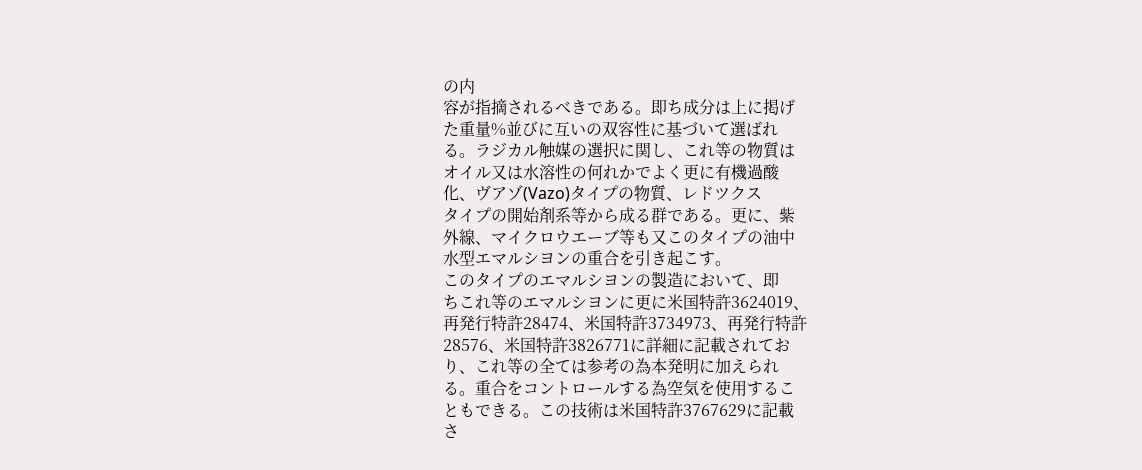の内
容が指摘されるべきである。即ち成分は上に掲げ
た重量%並びに互いの双容性に基づいて選ばれ
る。ラジカル触媒の選択に関し、これ等の物質は
オイル又は水溶性の何れかでよく更に有機過酸
化、ヴアゾ(Vazo)タイプの物質、レドツクス
タイプの開始剤系等から成る群である。更に、紫
外線、マイクロウエーブ等も又このタイプの油中
水型エマルシヨンの重合を引き起こす。
このタイプのエマルシヨンの製造において、即
ちこれ等のエマルシヨンに更に米国特許3624019、
再発行特許28474、米国特許3734973、再発行特許
28576、米国特許3826771に詳細に記載されてお
り、これ等の全ては参考の為本発明に加えられ
る。重合をコントロールする為空気を使用するこ
ともできる。この技術は米国特許3767629に記載
さ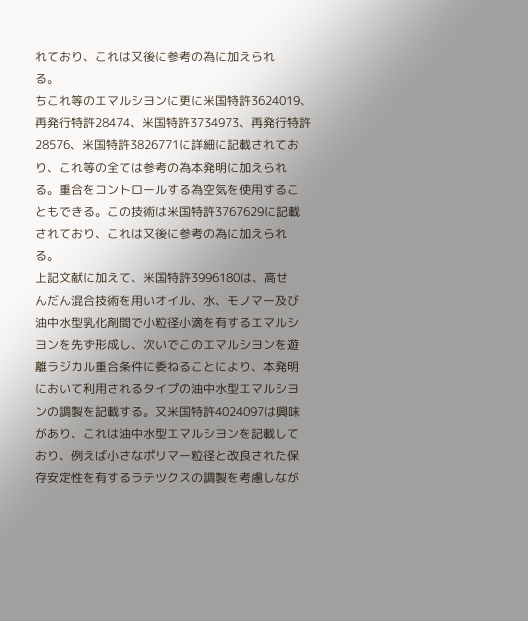れており、これは又後に参考の為に加えられ
る。
ちこれ等のエマルシヨンに更に米国特許3624019、
再発行特許28474、米国特許3734973、再発行特許
28576、米国特許3826771に詳細に記載されてお
り、これ等の全ては参考の為本発明に加えられ
る。重合をコントロールする為空気を使用するこ
ともできる。この技術は米国特許3767629に記載
されており、これは又後に参考の為に加えられ
る。
上記文献に加えて、米国特許3996180は、高せ
んだん混合技術を用いオイル、水、モノマー及び
油中水型乳化剤間で小粒径小滴を有するエマルシ
ヨンを先ず形成し、次いでこのエマルシヨンを遊
離ラジカル重合条件に委ねることにより、本発明
において利用されるタイプの油中水型エマルシヨ
ンの調製を記載する。又米国特許4024097は興味
があり、これは油中水型エマルシヨンを記載して
おり、例えば小さなポリマー粒径と改良された保
存安定性を有するラテツクスの調製を考慮しなが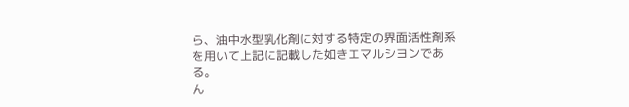ら、油中水型乳化剤に対する特定の界面活性剤系
を用いて上記に記載した如きエマルシヨンであ
る。
ん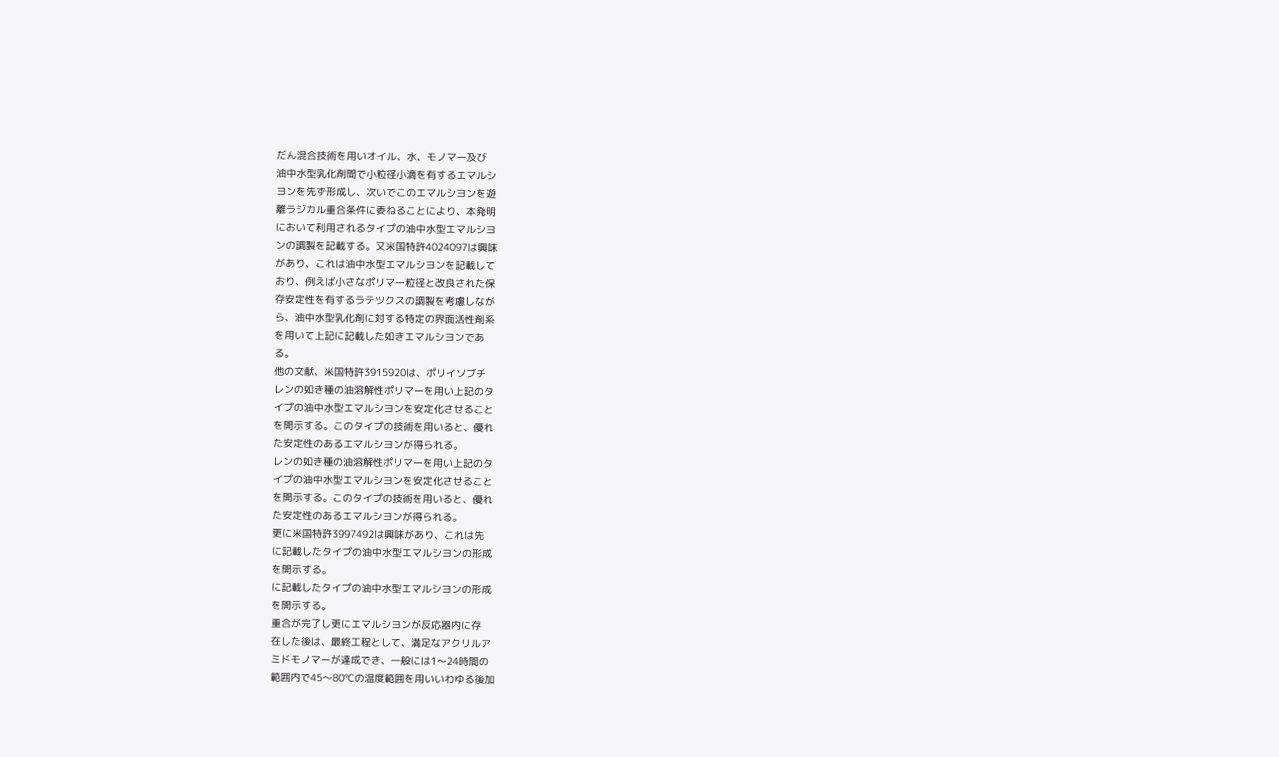だん混合技術を用いオイル、水、モノマー及び
油中水型乳化剤間で小粒径小滴を有するエマルシ
ヨンを先ず形成し、次いでこのエマルシヨンを遊
離ラジカル重合条件に委ねることにより、本発明
において利用されるタイプの油中水型エマルシヨ
ンの調製を記載する。又米国特許4024097は興味
があり、これは油中水型エマルシヨンを記載して
おり、例えば小さなポリマー粒径と改良された保
存安定性を有するラテツクスの調製を考慮しなが
ら、油中水型乳化剤に対する特定の界面活性剤系
を用いて上記に記載した如きエマルシヨンであ
る。
他の文献、米国特許3915920は、ポリイソブチ
レンの如き種の油溶解性ポリマーを用い上記のタ
イプの油中水型エマルシヨンを安定化させること
を開示する。このタイプの技術を用いると、優れ
た安定性のあるエマルシヨンが得られる。
レンの如き種の油溶解性ポリマーを用い上記のタ
イプの油中水型エマルシヨンを安定化させること
を開示する。このタイプの技術を用いると、優れ
た安定性のあるエマルシヨンが得られる。
更に米国特許3997492は興味があり、これは先
に記載したタイプの油中水型エマルシヨンの形成
を開示する。
に記載したタイプの油中水型エマルシヨンの形成
を開示する。
重合が完了し更にエマルシヨンが反応器内に存
在した後は、最終工程として、満足なアクリルア
ミドモノマーが達成でき、一般には1〜24時間の
範囲内で45〜80℃の温度範囲を用いいわゆる後加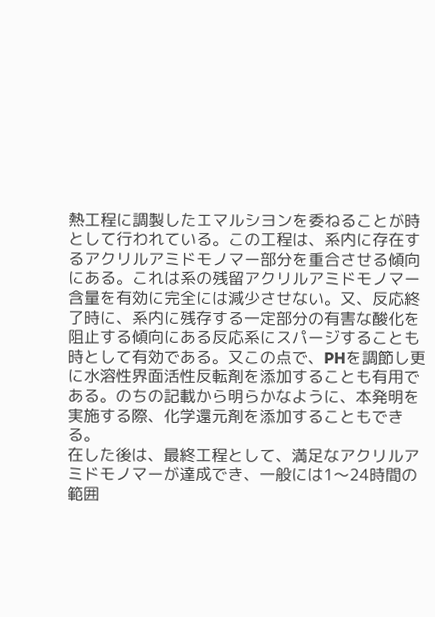熱工程に調製したエマルシヨンを委ねることが時
として行われている。この工程は、系内に存在す
るアクリルアミドモノマー部分を重合させる傾向
にある。これは系の残留アクリルアミドモノマー
含量を有効に完全には減少させない。又、反応終
了時に、系内に残存する一定部分の有害な酸化を
阻止する傾向にある反応系にスパージすることも
時として有効である。又この点で、PHを調節し更
に水溶性界面活性反転剤を添加することも有用で
ある。のちの記載から明らかなように、本発明を
実施する際、化学還元剤を添加することもでき
る。
在した後は、最終工程として、満足なアクリルア
ミドモノマーが達成でき、一般には1〜24時間の
範囲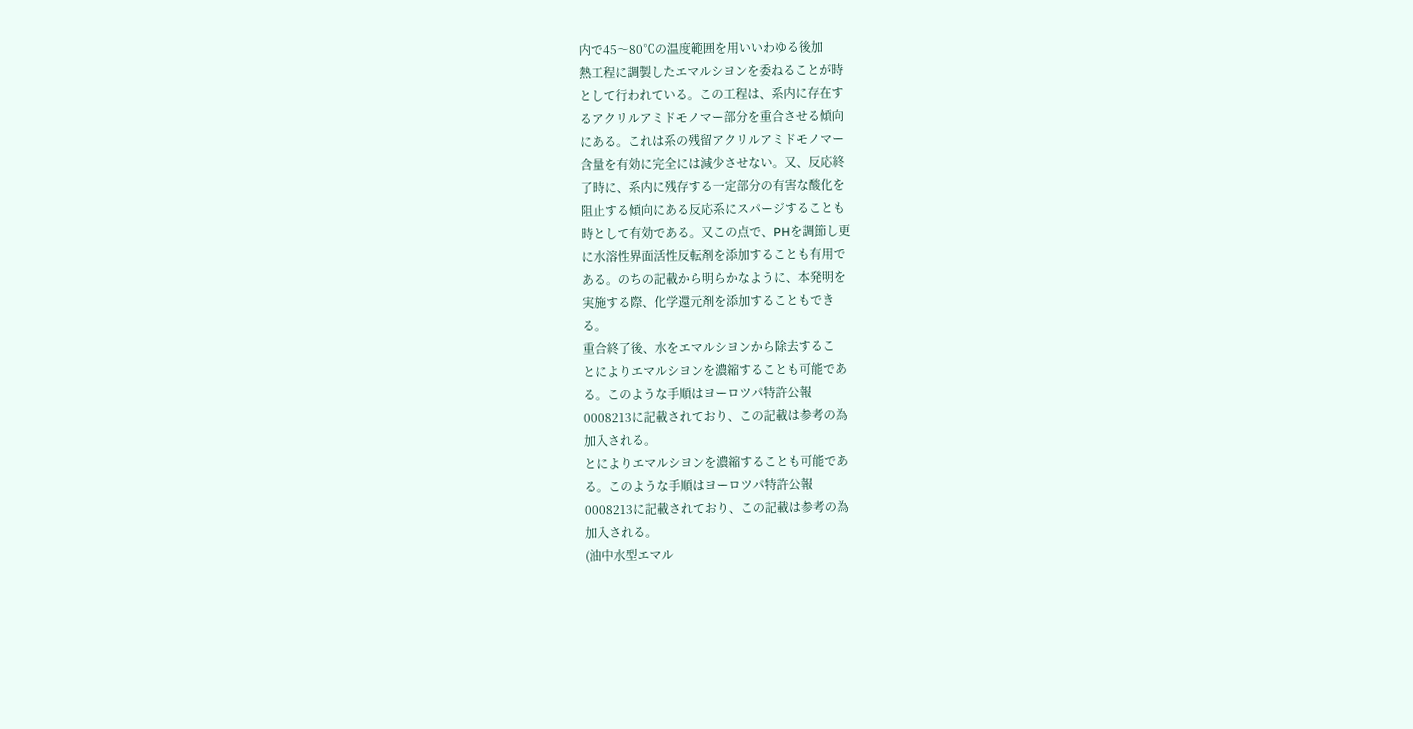内で45〜80℃の温度範囲を用いいわゆる後加
熱工程に調製したエマルシヨンを委ねることが時
として行われている。この工程は、系内に存在す
るアクリルアミドモノマー部分を重合させる傾向
にある。これは系の残留アクリルアミドモノマー
含量を有効に完全には減少させない。又、反応終
了時に、系内に残存する一定部分の有害な酸化を
阻止する傾向にある反応系にスパージすることも
時として有効である。又この点で、PHを調節し更
に水溶性界面活性反転剤を添加することも有用で
ある。のちの記載から明らかなように、本発明を
実施する際、化学還元剤を添加することもでき
る。
重合終了後、水をエマルシヨンから除去するこ
とによりエマルシヨンを濃縮することも可能であ
る。このような手順はヨーロツパ特許公報
0008213に記載されており、この記載は参考の為
加入される。
とによりエマルシヨンを濃縮することも可能であ
る。このような手順はヨーロツパ特許公報
0008213に記載されており、この記載は参考の為
加入される。
(油中水型エマル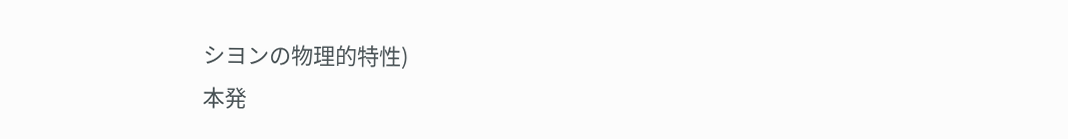シヨンの物理的特性)
本発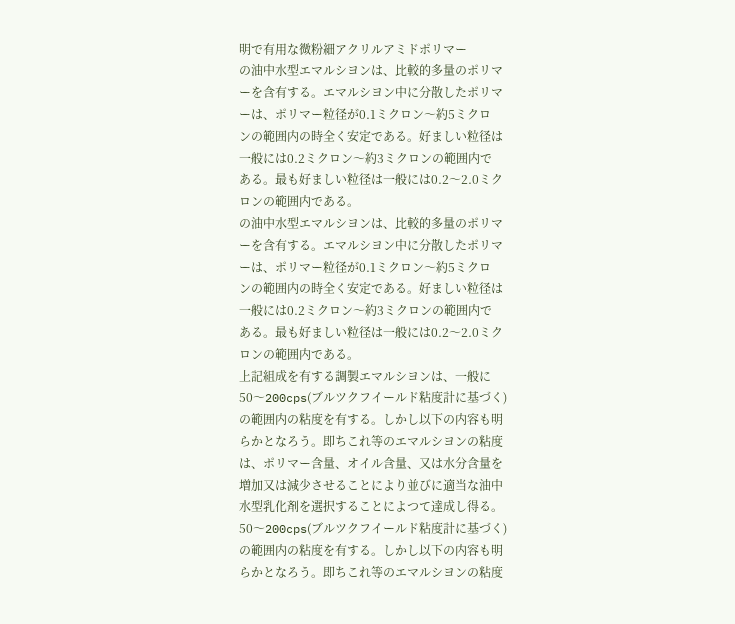明で有用な微粉細アクリルアミドポリマー
の油中水型エマルシヨンは、比較的多量のポリマ
ーを含有する。エマルシヨン中に分散したポリマ
ーは、ポリマー粒径が0.1ミクロン〜約5ミクロ
ンの範囲内の時全く安定である。好ましい粒径は
一般には0.2ミクロン〜約3ミクロンの範囲内で
ある。最も好ましい粒径は一般には0.2〜2.0ミク
ロンの範囲内である。
の油中水型エマルシヨンは、比較的多量のポリマ
ーを含有する。エマルシヨン中に分散したポリマ
ーは、ポリマー粒径が0.1ミクロン〜約5ミクロ
ンの範囲内の時全く安定である。好ましい粒径は
一般には0.2ミクロン〜約3ミクロンの範囲内で
ある。最も好ましい粒径は一般には0.2〜2.0ミク
ロンの範囲内である。
上記組成を有する調製エマルシヨンは、一般に
50〜200cps(ブルツクフイールド粘度計に基づく)
の範囲内の粘度を有する。しかし以下の内容も明
らかとなろう。即ちこれ等のエマルシヨンの粘度
は、ポリマー含量、オイル含量、又は水分含量を
増加又は減少させることにより並びに適当な油中
水型乳化剤を選択することによつて達成し得る。
50〜200cps(ブルツクフイールド粘度計に基づく)
の範囲内の粘度を有する。しかし以下の内容も明
らかとなろう。即ちこれ等のエマルシヨンの粘度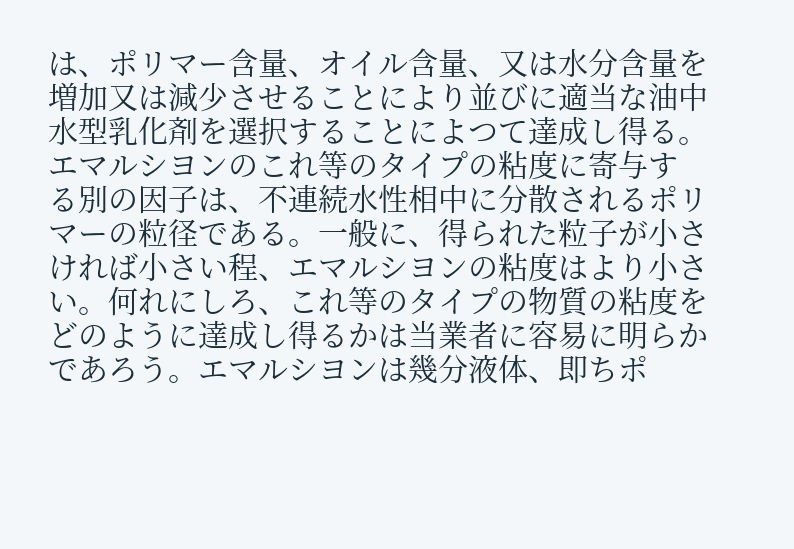は、ポリマー含量、オイル含量、又は水分含量を
増加又は減少させることにより並びに適当な油中
水型乳化剤を選択することによつて達成し得る。
エマルシヨンのこれ等のタイプの粘度に寄与す
る別の因子は、不連続水性相中に分散されるポリ
マーの粒径である。一般に、得られた粒子が小さ
ければ小さい程、エマルシヨンの粘度はより小さ
い。何れにしろ、これ等のタイプの物質の粘度を
どのように達成し得るかは当業者に容易に明らか
であろう。エマルシヨンは幾分液体、即ちポ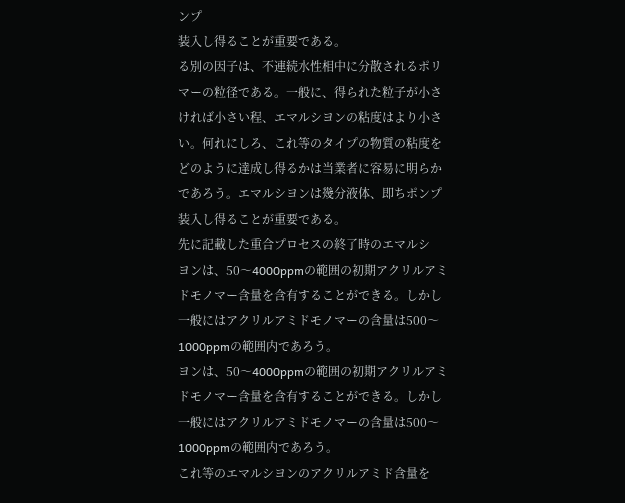ンプ
装入し得ることが重要である。
る別の因子は、不連続水性相中に分散されるポリ
マーの粒径である。一般に、得られた粒子が小さ
ければ小さい程、エマルシヨンの粘度はより小さ
い。何れにしろ、これ等のタイプの物質の粘度を
どのように達成し得るかは当業者に容易に明らか
であろう。エマルシヨンは幾分液体、即ちポンプ
装入し得ることが重要である。
先に記載した重合プロセスの終了時のエマルシ
ヨンは、50〜4000ppmの範囲の初期アクリルアミ
ドモノマー含量を含有することができる。しかし
一般にはアクリルアミドモノマーの含量は500〜
1000ppmの範囲内であろう。
ヨンは、50〜4000ppmの範囲の初期アクリルアミ
ドモノマー含量を含有することができる。しかし
一般にはアクリルアミドモノマーの含量は500〜
1000ppmの範囲内であろう。
これ等のエマルシヨンのアクリルアミド含量を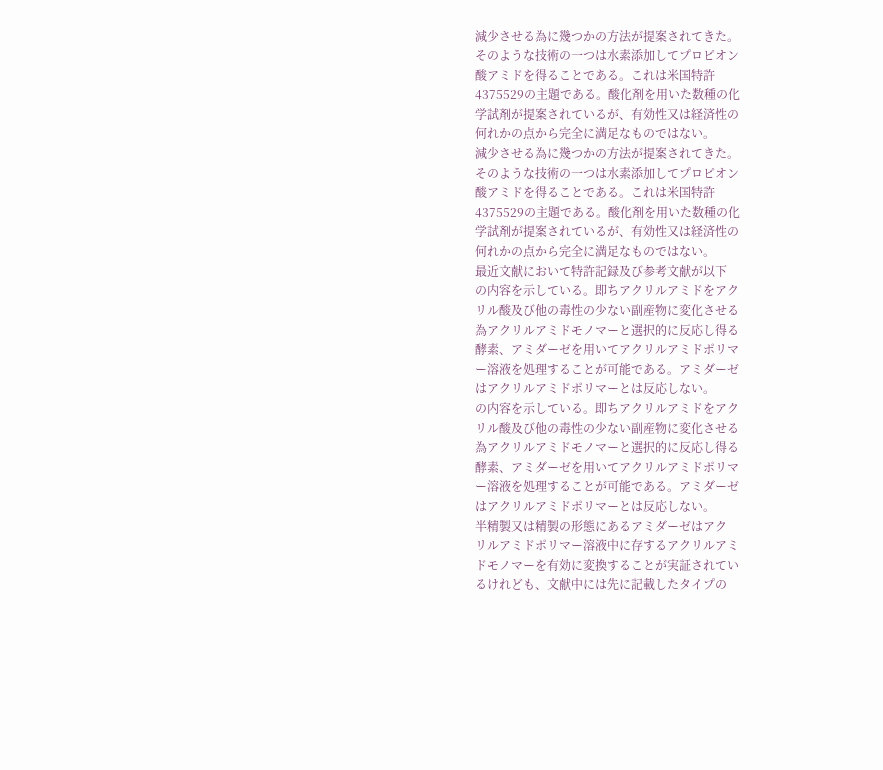減少させる為に幾つかの方法が提案されてきた。
そのような技術の一つは水素添加してプロピオン
酸アミドを得ることである。これは米国特許
4375529の主題である。酸化剤を用いた数種の化
学試剤が提案されているが、有効性又は経済性の
何れかの点から完全に満足なものではない。
減少させる為に幾つかの方法が提案されてきた。
そのような技術の一つは水素添加してプロピオン
酸アミドを得ることである。これは米国特許
4375529の主題である。酸化剤を用いた数種の化
学試剤が提案されているが、有効性又は経済性の
何れかの点から完全に満足なものではない。
最近文献において特許記録及び参考文献が以下
の内容を示している。即ちアクリルアミドをアク
リル酸及び他の毒性の少ない副産物に変化させる
為アクリルアミドモノマーと選択的に反応し得る
酵素、アミダーゼを用いてアクリルアミドポリマ
ー溶液を処理することが可能である。アミダーゼ
はアクリルアミドポリマーとは反応しない。
の内容を示している。即ちアクリルアミドをアク
リル酸及び他の毒性の少ない副産物に変化させる
為アクリルアミドモノマーと選択的に反応し得る
酵素、アミダーゼを用いてアクリルアミドポリマ
ー溶液を処理することが可能である。アミダーゼ
はアクリルアミドポリマーとは反応しない。
半精製又は精製の形態にあるアミダーゼはアク
リルアミドポリマー溶液中に存するアクリルアミ
ドモノマーを有効に変換することが実証されてい
るけれども、文献中には先に記載したタイプの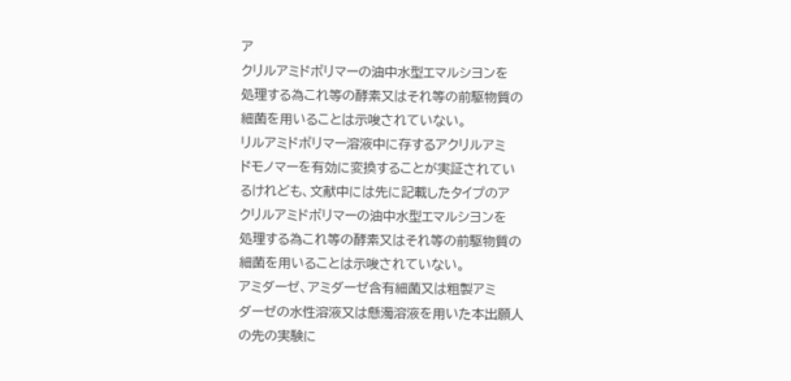ア
クリルアミドポリマーの油中水型エマルシヨンを
処理する為これ等の酵素又はそれ等の前駆物質の
細菌を用いることは示唆されていない。
リルアミドポリマー溶液中に存するアクリルアミ
ドモノマーを有効に変換することが実証されてい
るけれども、文献中には先に記載したタイプのア
クリルアミドポリマーの油中水型エマルシヨンを
処理する為これ等の酵素又はそれ等の前駆物質の
細菌を用いることは示唆されていない。
アミダーゼ、アミダーゼ含有細菌又は粗製アミ
ダーゼの水性溶液又は懸濁溶液を用いた本出願人
の先の実験に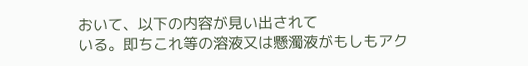おいて、以下の内容が見い出されて
いる。即ちこれ等の溶液又は懸濁液がもしもアク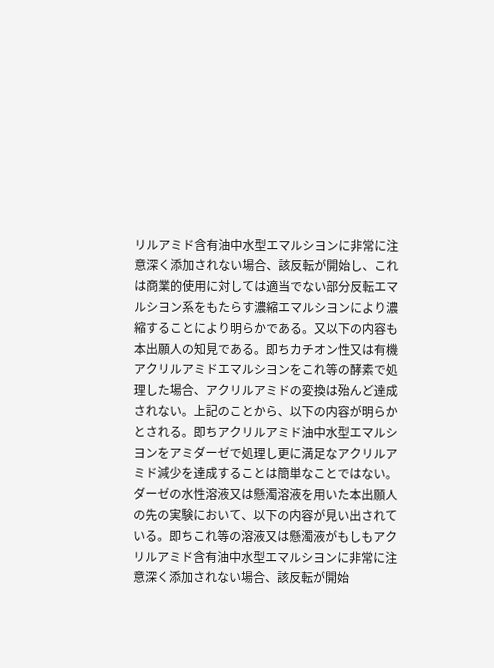リルアミド含有油中水型エマルシヨンに非常に注
意深く添加されない場合、該反転が開始し、これ
は商業的使用に対しては適当でない部分反転エマ
ルシヨン系をもたらす濃縮エマルシヨンにより濃
縮することにより明らかである。又以下の内容も
本出願人の知見である。即ちカチオン性又は有機
アクリルアミドエマルシヨンをこれ等の酵素で処
理した場合、アクリルアミドの変換は殆んど達成
されない。上記のことから、以下の内容が明らか
とされる。即ちアクリルアミド油中水型エマルシ
ヨンをアミダーゼで処理し更に満足なアクリルア
ミド減少を達成することは簡単なことではない。
ダーゼの水性溶液又は懸濁溶液を用いた本出願人
の先の実験において、以下の内容が見い出されて
いる。即ちこれ等の溶液又は懸濁液がもしもアク
リルアミド含有油中水型エマルシヨンに非常に注
意深く添加されない場合、該反転が開始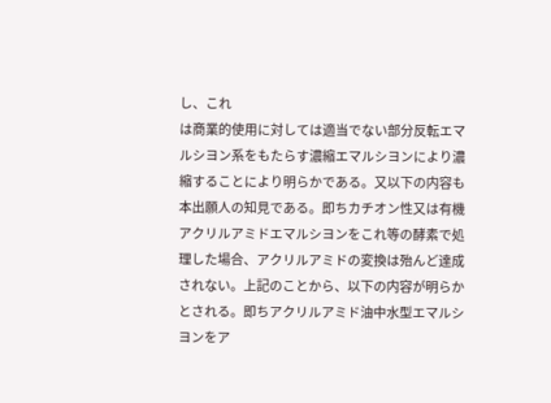し、これ
は商業的使用に対しては適当でない部分反転エマ
ルシヨン系をもたらす濃縮エマルシヨンにより濃
縮することにより明らかである。又以下の内容も
本出願人の知見である。即ちカチオン性又は有機
アクリルアミドエマルシヨンをこれ等の酵素で処
理した場合、アクリルアミドの変換は殆んど達成
されない。上記のことから、以下の内容が明らか
とされる。即ちアクリルアミド油中水型エマルシ
ヨンをア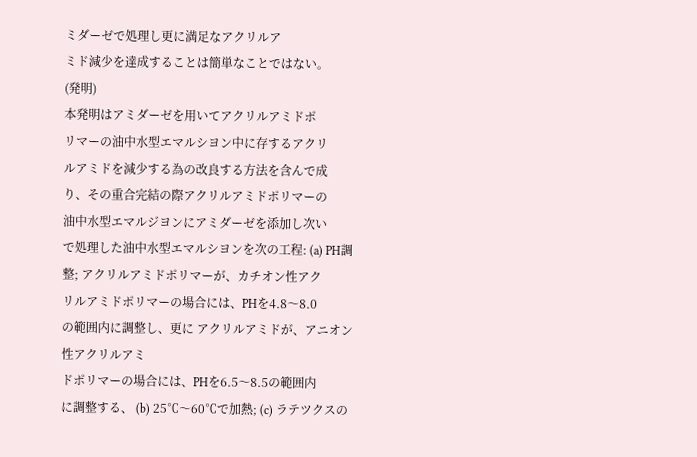ミダーゼで処理し更に満足なアクリルア
ミド減少を達成することは簡単なことではない。
(発明)
本発明はアミダーゼを用いてアクリルアミドポ
リマーの油中水型エマルシヨン中に存するアクリ
ルアミドを減少する為の改良する方法を含んで成
り、その重合完結の際アクリルアミドポリマーの
油中水型エマルジヨンにアミダーゼを添加し次い
で処理した油中水型エマルシヨンを次の工程: (a) PH調整; アクリルアミドポリマーが、カチオン性アク
リルアミドポリマーの場合には、PHを4.8〜8.0
の範囲内に調整し、更に アクリルアミドが、アニオン性アクリルアミ
ドポリマーの場合には、PHを6.5〜8.5の範囲内
に調整する、 (b) 25℃〜60℃で加熱; (c) ラテツクスの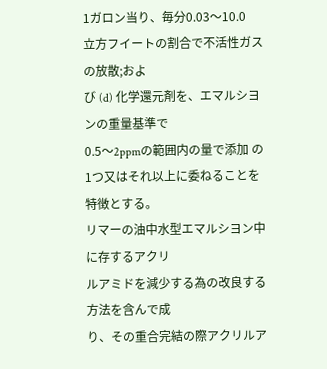1ガロン当り、毎分0.03〜10.0
立方フイートの割合で不活性ガスの放散;およ
び (d) 化学還元剤を、エマルシヨンの重量基準で
0.5〜2ppmの範囲内の量で添加 の1つ又はそれ以上に委ねることを特徴とする。
リマーの油中水型エマルシヨン中に存するアクリ
ルアミドを減少する為の改良する方法を含んで成
り、その重合完結の際アクリルア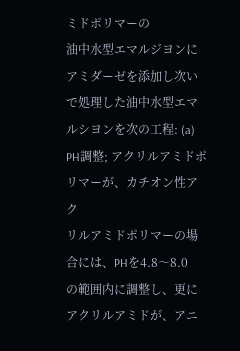ミドポリマーの
油中水型エマルジヨンにアミダーゼを添加し次い
で処理した油中水型エマルシヨンを次の工程: (a) PH調整; アクリルアミドポリマーが、カチオン性アク
リルアミドポリマーの場合には、PHを4.8〜8.0
の範囲内に調整し、更に アクリルアミドが、アニ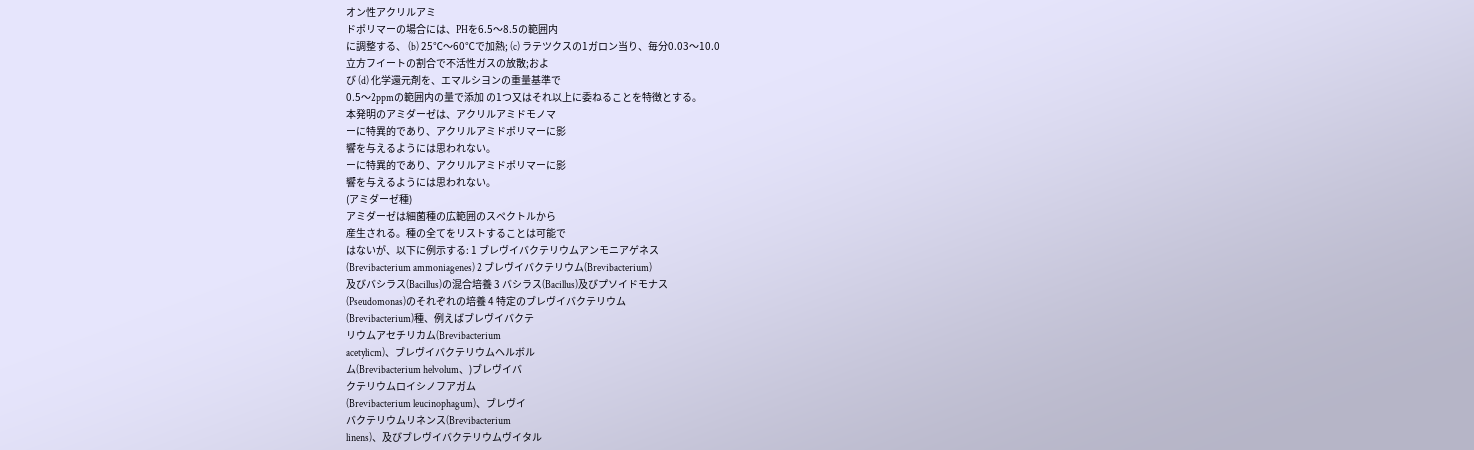オン性アクリルアミ
ドポリマーの場合には、PHを6.5〜8.5の範囲内
に調整する、 (b) 25℃〜60℃で加熱; (c) ラテツクスの1ガロン当り、毎分0.03〜10.0
立方フイートの割合で不活性ガスの放散;およ
び (d) 化学還元剤を、エマルシヨンの重量基準で
0.5〜2ppmの範囲内の量で添加 の1つ又はそれ以上に委ねることを特徴とする。
本発明のアミダーゼは、アクリルアミドモノマ
ーに特異的であり、アクリルアミドポリマーに影
響を与えるようには思われない。
ーに特異的であり、アクリルアミドポリマーに影
響を与えるようには思われない。
(アミダーゼ種)
アミダーゼは細菌種の広範囲のスペクトルから
産生される。種の全てをリストすることは可能で
はないが、以下に例示する: 1 ブレヴイバクテリウムアンモニアゲネス
(Brevibacterium ammoniagenes) 2 ブレヴイバクテリウム(Brevibacterium)
及びバシラス(Bacillus)の混合培養 3 バシラス(Bacillus)及びプソイドモナス
(Pseudomonas)のそれぞれの培養 4 特定のブレヴイバクテリウム
(Brevibacterium)種、例えばブレヴイバクテ
リウムアセチリカム(Brevibacterium
acetylicm)、ブレヴイバクテリウムヘルボル
ム(Brevibacterium helvolum、)ブレヴイバ
クテリウムロイシノフアガム
(Brevibacterium leucinophagum)、ブレヴイ
バクテリウムリネンス(Brevibacterium
linens)、及びブレヴイバクテリウムヴイタル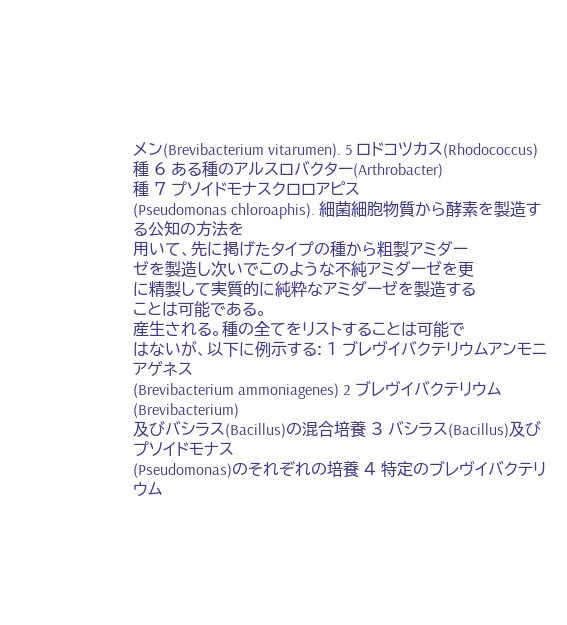メン(Brevibacterium vitarumen). 5 ロドコツカス(Rhodococcus)種 6 ある種のアルスロバクター(Arthrobacter)
種 7 プソイドモナスクロロアピス
(Pseudomonas chloroaphis). 細菌細胞物質から酵素を製造する公知の方法を
用いて、先に掲げたタイプの種から粗製アミダー
ゼを製造し次いでこのような不純アミダーゼを更
に精製して実質的に純粋なアミダーゼを製造する
ことは可能である。
産生される。種の全てをリストすることは可能で
はないが、以下に例示する: 1 ブレヴイバクテリウムアンモニアゲネス
(Brevibacterium ammoniagenes) 2 ブレヴイバクテリウム(Brevibacterium)
及びバシラス(Bacillus)の混合培養 3 バシラス(Bacillus)及びプソイドモナス
(Pseudomonas)のそれぞれの培養 4 特定のブレヴイバクテリウム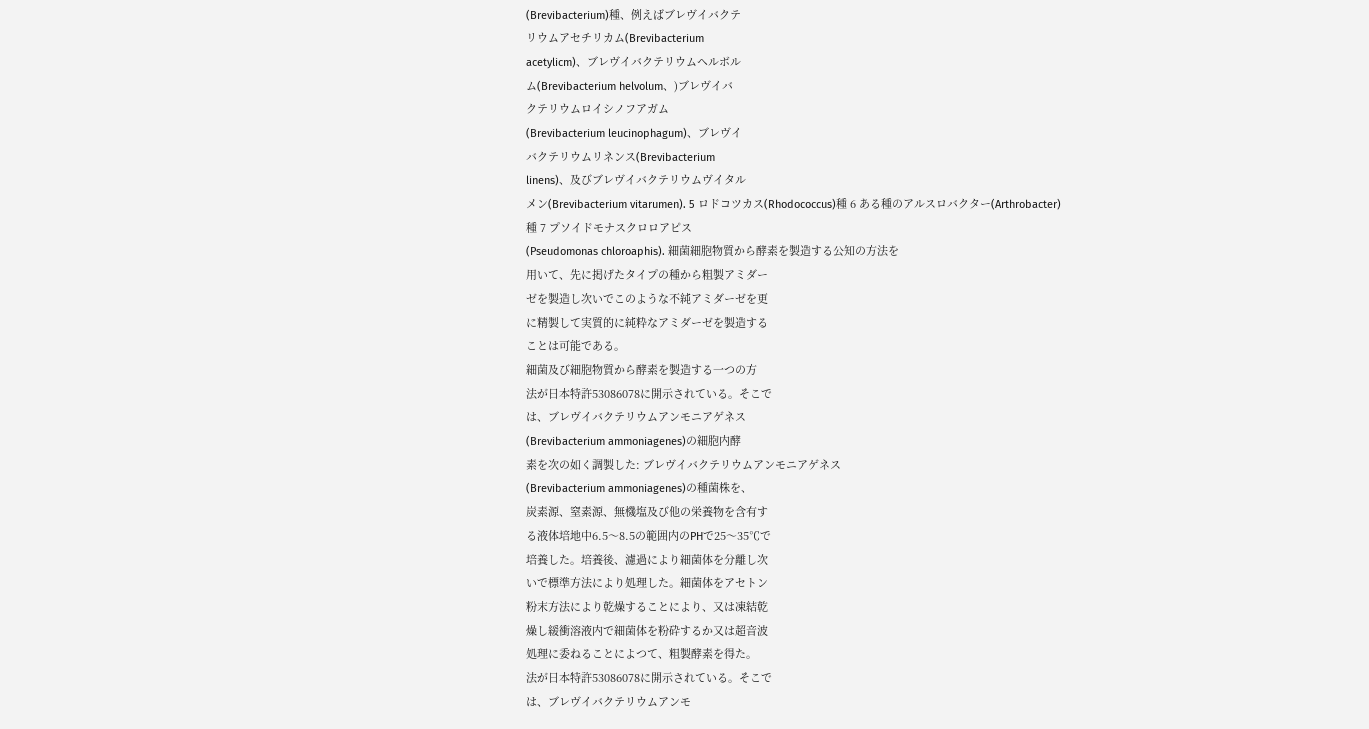(Brevibacterium)種、例えばブレヴイバクテ
リウムアセチリカム(Brevibacterium
acetylicm)、ブレヴイバクテリウムヘルボル
ム(Brevibacterium helvolum、)ブレヴイバ
クテリウムロイシノフアガム
(Brevibacterium leucinophagum)、ブレヴイ
バクテリウムリネンス(Brevibacterium
linens)、及びブレヴイバクテリウムヴイタル
メン(Brevibacterium vitarumen). 5 ロドコツカス(Rhodococcus)種 6 ある種のアルスロバクター(Arthrobacter)
種 7 プソイドモナスクロロアピス
(Pseudomonas chloroaphis). 細菌細胞物質から酵素を製造する公知の方法を
用いて、先に掲げたタイプの種から粗製アミダー
ゼを製造し次いでこのような不純アミダーゼを更
に精製して実質的に純粋なアミダーゼを製造する
ことは可能である。
細菌及び細胞物質から酵素を製造する一つの方
法が日本特許53086078に開示されている。そこで
は、ブレヴイバクテリウムアンモニアゲネス
(Brevibacterium ammoniagenes)の細胞内酵
素を次の如く調製した: ブレヴイバクテリウムアンモニアゲネス
(Brevibacterium ammoniagenes)の種菌株を、
炭素源、窒素源、無機塩及び他の栄養物を含有す
る液体培地中6.5〜8.5の範囲内のPHで25〜35℃で
培養した。培養後、濾過により細菌体を分離し次
いで標準方法により処理した。細菌体をアセトン
粉末方法により乾燥することにより、又は凍結乾
燥し緩衝溶液内で細菌体を粉砕するか又は超音波
処理に委ねることによつて、粗製酵素を得た。
法が日本特許53086078に開示されている。そこで
は、ブレヴイバクテリウムアンモ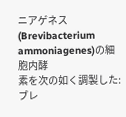ニアゲネス
(Brevibacterium ammoniagenes)の細胞内酵
素を次の如く調製した: ブレ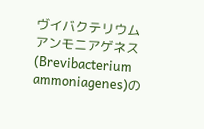ヴイバクテリウムアンモニアゲネス
(Brevibacterium ammoniagenes)の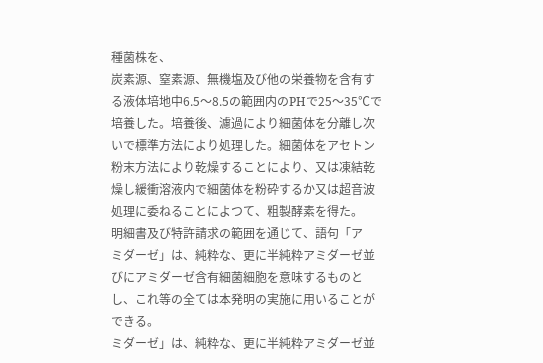種菌株を、
炭素源、窒素源、無機塩及び他の栄養物を含有す
る液体培地中6.5〜8.5の範囲内のPHで25〜35℃で
培養した。培養後、濾過により細菌体を分離し次
いで標準方法により処理した。細菌体をアセトン
粉末方法により乾燥することにより、又は凍結乾
燥し緩衝溶液内で細菌体を粉砕するか又は超音波
処理に委ねることによつて、粗製酵素を得た。
明細書及び特許請求の範囲を通じて、語句「ア
ミダーゼ」は、純粋な、更に半純粋アミダーゼ並
びにアミダーゼ含有細菌細胞を意味するものと
し、これ等の全ては本発明の実施に用いることが
できる。
ミダーゼ」は、純粋な、更に半純粋アミダーゼ並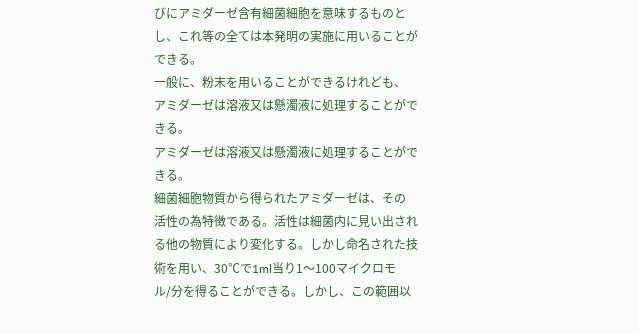びにアミダーゼ含有細菌細胞を意味するものと
し、これ等の全ては本発明の実施に用いることが
できる。
一般に、粉末を用いることができるけれども、
アミダーゼは溶液又は懸濁液に処理することがで
きる。
アミダーゼは溶液又は懸濁液に処理することがで
きる。
細菌細胞物質から得られたアミダーゼは、その
活性の為特徴である。活性は細菌内に見い出され
る他の物質により変化する。しかし命名された技
術を用い、30℃で1ml当り1〜100マイクロモ
ル/分を得ることができる。しかし、この範囲以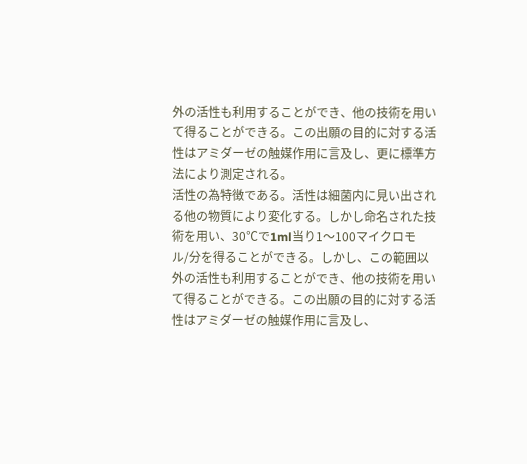外の活性も利用することができ、他の技術を用い
て得ることができる。この出願の目的に対する活
性はアミダーゼの触媒作用に言及し、更に標準方
法により測定される。
活性の為特徴である。活性は細菌内に見い出され
る他の物質により変化する。しかし命名された技
術を用い、30℃で1ml当り1〜100マイクロモ
ル/分を得ることができる。しかし、この範囲以
外の活性も利用することができ、他の技術を用い
て得ることができる。この出願の目的に対する活
性はアミダーゼの触媒作用に言及し、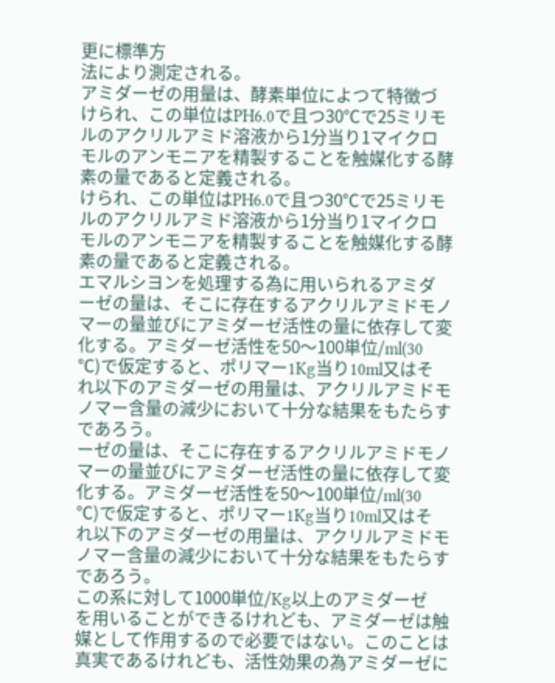更に標準方
法により測定される。
アミダーゼの用量は、酵素単位によつて特徴づ
けられ、この単位はPH6.0で且つ30℃で25ミリモ
ルのアクリルアミド溶液から1分当り1マイクロ
モルのアンモニアを精製することを触媒化する酵
素の量であると定義される。
けられ、この単位はPH6.0で且つ30℃で25ミリモ
ルのアクリルアミド溶液から1分当り1マイクロ
モルのアンモニアを精製することを触媒化する酵
素の量であると定義される。
エマルシヨンを処理する為に用いられるアミダ
ーゼの量は、そこに存在するアクリルアミドモノ
マーの量並びにアミダーゼ活性の量に依存して変
化する。アミダーゼ活性を50〜100単位/ml(30
℃)で仮定すると、ポリマー1Kg当り10ml又はそ
れ以下のアミダーゼの用量は、アクリルアミドモ
ノマー含量の減少において十分な結果をもたらす
であろう。
ーゼの量は、そこに存在するアクリルアミドモノ
マーの量並びにアミダーゼ活性の量に依存して変
化する。アミダーゼ活性を50〜100単位/ml(30
℃)で仮定すると、ポリマー1Kg当り10ml又はそ
れ以下のアミダーゼの用量は、アクリルアミドモ
ノマー含量の減少において十分な結果をもたらす
であろう。
この系に対して1000単位/Kg以上のアミダーゼ
を用いることができるけれども、アミダーゼは触
媒として作用するので必要ではない。このことは
真実であるけれども、活性効果の為アミダーゼに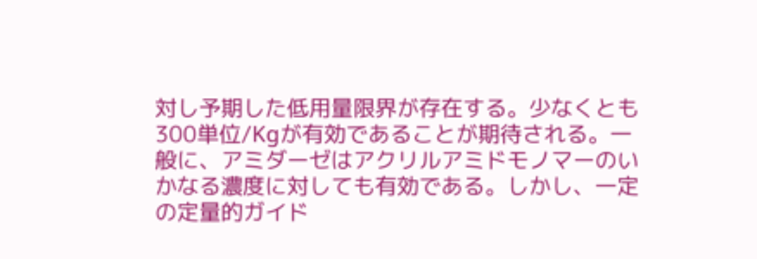対し予期した低用量限界が存在する。少なくとも
300単位/Kgが有効であることが期待される。一
般に、アミダーゼはアクリルアミドモノマーのい
かなる濃度に対しても有効である。しかし、一定
の定量的ガイド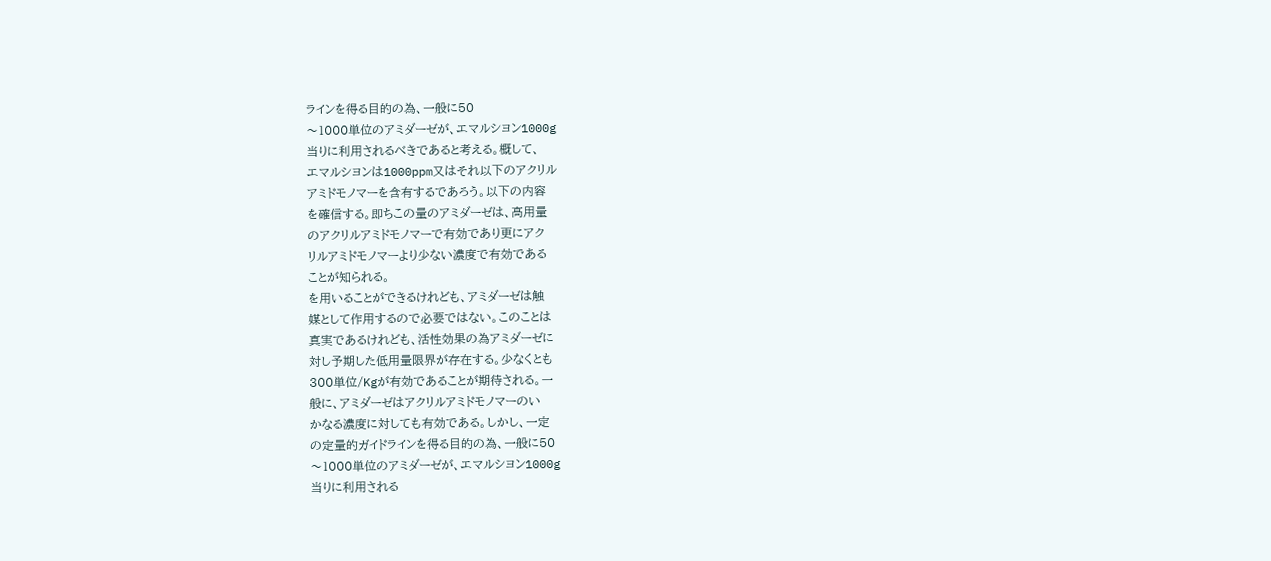ラインを得る目的の為、一般に50
〜1000単位のアミダーゼが、エマルシヨン1000g
当りに利用されるべきであると考える。概して、
エマルシヨンは1000ppm又はそれ以下のアクリル
アミドモノマーを含有するであろう。以下の内容
を確信する。即ちこの量のアミダーゼは、高用量
のアクリルアミドモノマーで有効であり更にアク
リルアミドモノマーより少ない濃度で有効である
ことが知られる。
を用いることができるけれども、アミダーゼは触
媒として作用するので必要ではない。このことは
真実であるけれども、活性効果の為アミダーゼに
対し予期した低用量限界が存在する。少なくとも
300単位/Kgが有効であることが期待される。一
般に、アミダーゼはアクリルアミドモノマーのい
かなる濃度に対しても有効である。しかし、一定
の定量的ガイドラインを得る目的の為、一般に50
〜1000単位のアミダーゼが、エマルシヨン1000g
当りに利用される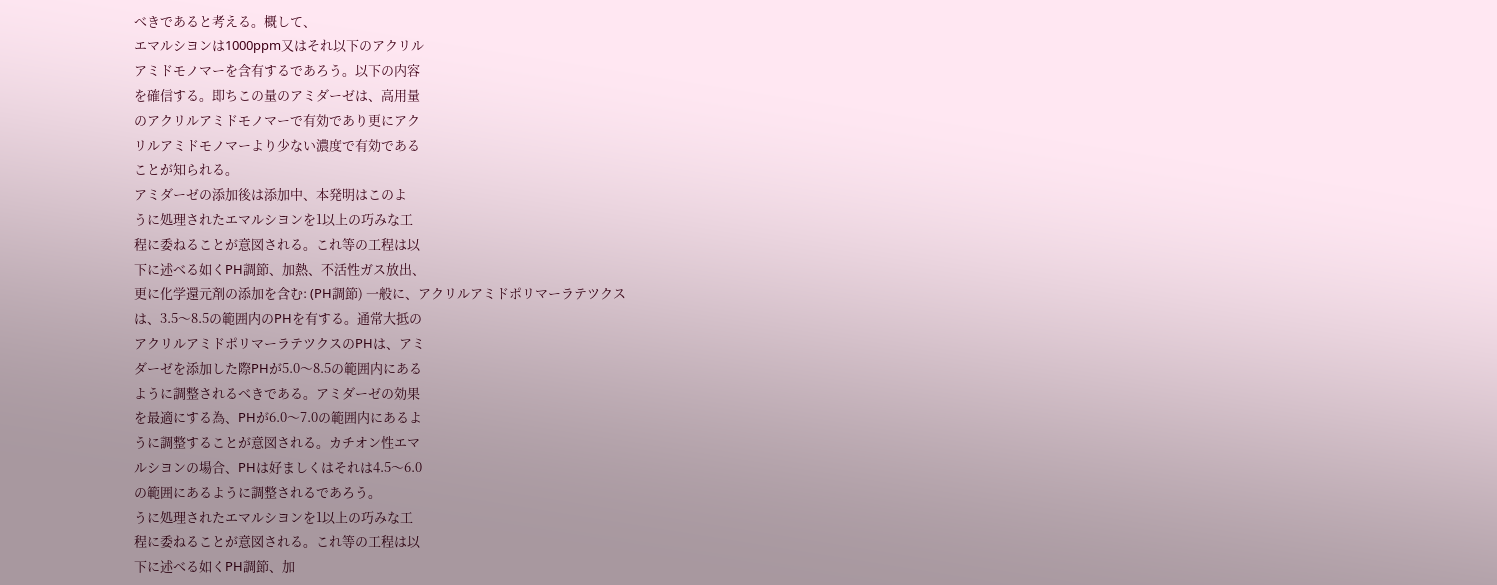べきであると考える。概して、
エマルシヨンは1000ppm又はそれ以下のアクリル
アミドモノマーを含有するであろう。以下の内容
を確信する。即ちこの量のアミダーゼは、高用量
のアクリルアミドモノマーで有効であり更にアク
リルアミドモノマーより少ない濃度で有効である
ことが知られる。
アミダーゼの添加後は添加中、本発明はこのよ
うに処理されたエマルシヨンを1以上の巧みな工
程に委ねることが意図される。これ等の工程は以
下に述べる如くPH調節、加熱、不活性ガス放出、
更に化学還元剤の添加を含む: (PH調節) 一般に、アクリルアミドポリマーラテツクス
は、3.5〜8.5の範囲内のPHを有する。通常大抵の
アクリルアミドポリマーラテツクスのPHは、アミ
ダーゼを添加した際PHが5.0〜8.5の範囲内にある
ように調整されるべきである。アミダーゼの効果
を最適にする為、PHが6.0〜7.0の範囲内にあるよ
うに調整することが意図される。カチオン性エマ
ルシヨンの場合、PHは好ましくはそれは4.5〜6.0
の範囲にあるように調整されるであろう。
うに処理されたエマルシヨンを1以上の巧みな工
程に委ねることが意図される。これ等の工程は以
下に述べる如くPH調節、加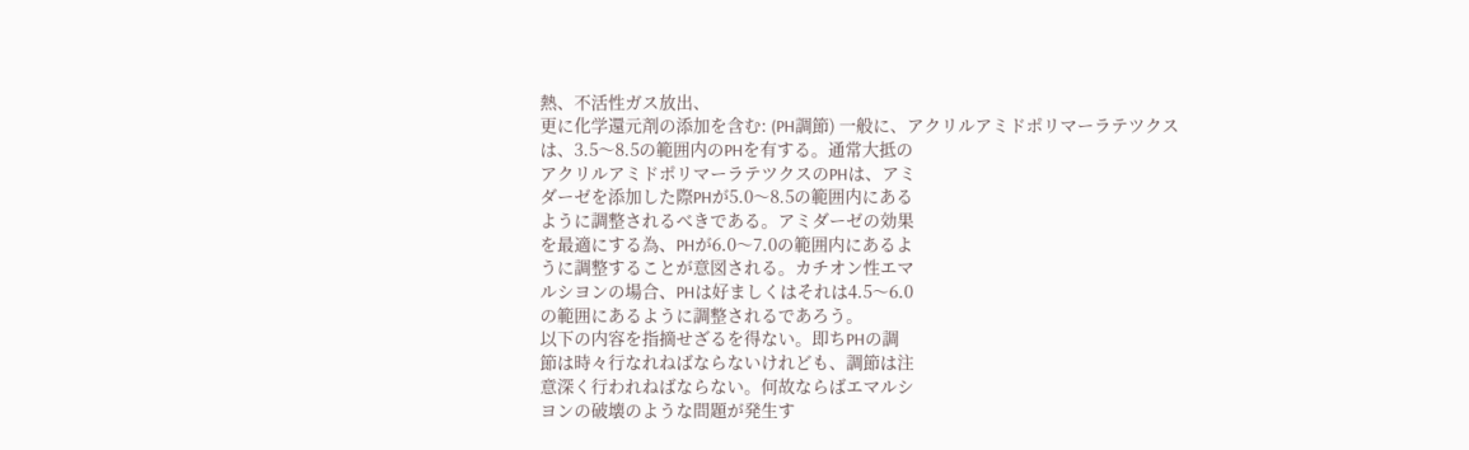熱、不活性ガス放出、
更に化学還元剤の添加を含む: (PH調節) 一般に、アクリルアミドポリマーラテツクス
は、3.5〜8.5の範囲内のPHを有する。通常大抵の
アクリルアミドポリマーラテツクスのPHは、アミ
ダーゼを添加した際PHが5.0〜8.5の範囲内にある
ように調整されるべきである。アミダーゼの効果
を最適にする為、PHが6.0〜7.0の範囲内にあるよ
うに調整することが意図される。カチオン性エマ
ルシヨンの場合、PHは好ましくはそれは4.5〜6.0
の範囲にあるように調整されるであろう。
以下の内容を指摘せざるを得ない。即ちPHの調
節は時々行なれねばならないけれども、調節は注
意深く行われねばならない。何故ならばエマルシ
ヨンの破壊のような問題が発生す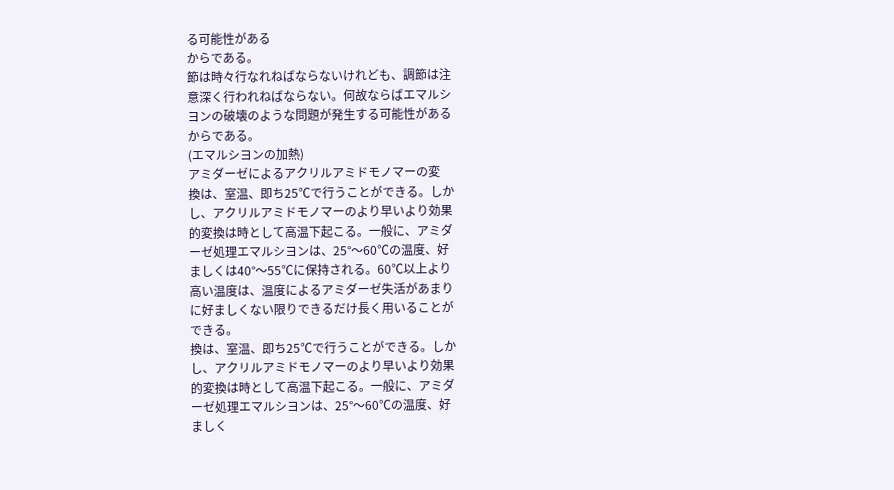る可能性がある
からである。
節は時々行なれねばならないけれども、調節は注
意深く行われねばならない。何故ならばエマルシ
ヨンの破壊のような問題が発生する可能性がある
からである。
(エマルシヨンの加熱)
アミダーゼによるアクリルアミドモノマーの変
換は、室温、即ち25℃で行うことができる。しか
し、アクリルアミドモノマーのより早いより効果
的変換は時として高温下起こる。一般に、アミダ
ーゼ処理エマルシヨンは、25°〜60℃の温度、好
ましくは40°〜55℃に保持される。60℃以上より
高い温度は、温度によるアミダーゼ失活があまり
に好ましくない限りできるだけ長く用いることが
できる。
換は、室温、即ち25℃で行うことができる。しか
し、アクリルアミドモノマーのより早いより効果
的変換は時として高温下起こる。一般に、アミダ
ーゼ処理エマルシヨンは、25°〜60℃の温度、好
ましく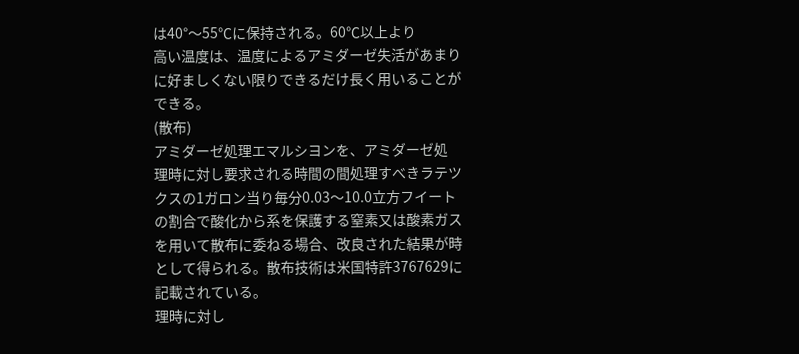は40°〜55℃に保持される。60℃以上より
高い温度は、温度によるアミダーゼ失活があまり
に好ましくない限りできるだけ長く用いることが
できる。
(散布)
アミダーゼ処理エマルシヨンを、アミダーゼ処
理時に対し要求される時間の間処理すべきラテツ
クスの1ガロン当り毎分0.03〜10.0立方フイート
の割合で酸化から系を保護する窒素又は酸素ガス
を用いて散布に委ねる場合、改良された結果が時
として得られる。散布技術は米国特許3767629に
記載されている。
理時に対し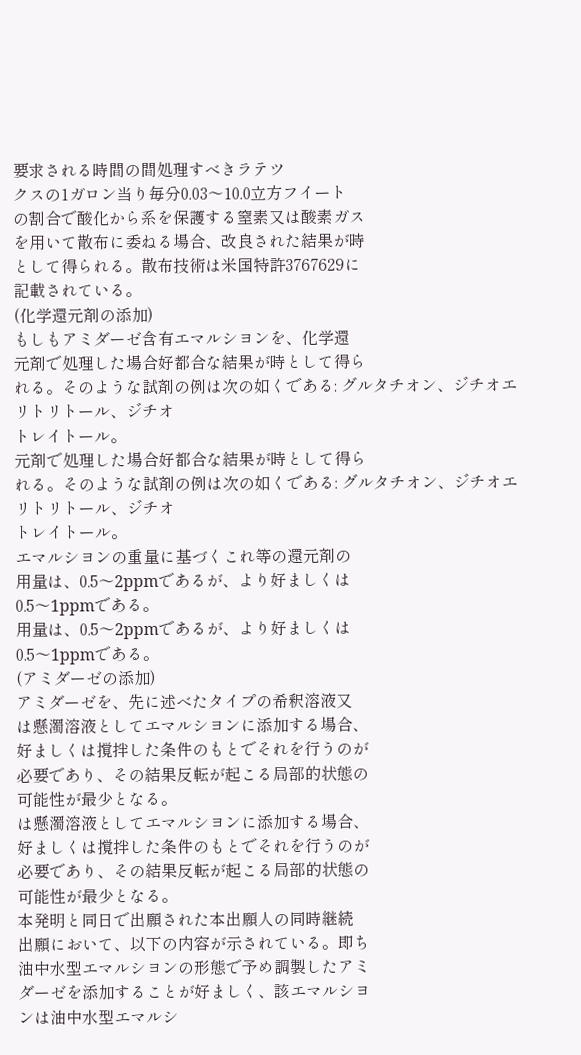要求される時間の間処理すべきラテツ
クスの1ガロン当り毎分0.03〜10.0立方フイート
の割合で酸化から系を保護する窒素又は酸素ガス
を用いて散布に委ねる場合、改良された結果が時
として得られる。散布技術は米国特許3767629に
記載されている。
(化学還元剤の添加)
もしもアミダーゼ含有エマルシヨンを、化学還
元剤で処理した場合好都合な結果が時として得ら
れる。そのような試剤の例は次の如くである: グルタチオン、ジチオエリトリトール、ジチオ
トレイトール。
元剤で処理した場合好都合な結果が時として得ら
れる。そのような試剤の例は次の如くである: グルタチオン、ジチオエリトリトール、ジチオ
トレイトール。
エマルシヨンの重量に基づくこれ等の還元剤の
用量は、0.5〜2ppmであるが、より好ましくは
0.5〜1ppmである。
用量は、0.5〜2ppmであるが、より好ましくは
0.5〜1ppmである。
(アミダーゼの添加)
アミダーゼを、先に述べたタイプの希釈溶液又
は懸濁溶液としてエマルシヨンに添加する場合、
好ましくは撹拌した条件のもとでそれを行うのが
必要であり、その結果反転が起こる局部的状態の
可能性が最少となる。
は懸濁溶液としてエマルシヨンに添加する場合、
好ましくは撹拌した条件のもとでそれを行うのが
必要であり、その結果反転が起こる局部的状態の
可能性が最少となる。
本発明と同日で出願された本出願人の同時継続
出願において、以下の内容が示されている。即ち
油中水型エマルシヨンの形態で予め調製したアミ
ダーゼを添加することが好ましく、該エマルシヨ
ンは油中水型エマルシ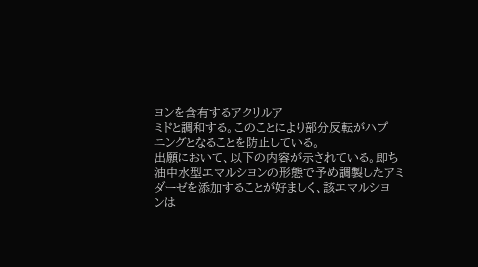ヨンを含有するアクリルア
ミドと調和する。このことにより部分反転がハプ
ニングとなることを防止している。
出願において、以下の内容が示されている。即ち
油中水型エマルシヨンの形態で予め調製したアミ
ダーゼを添加することが好ましく、該エマルシヨ
ンは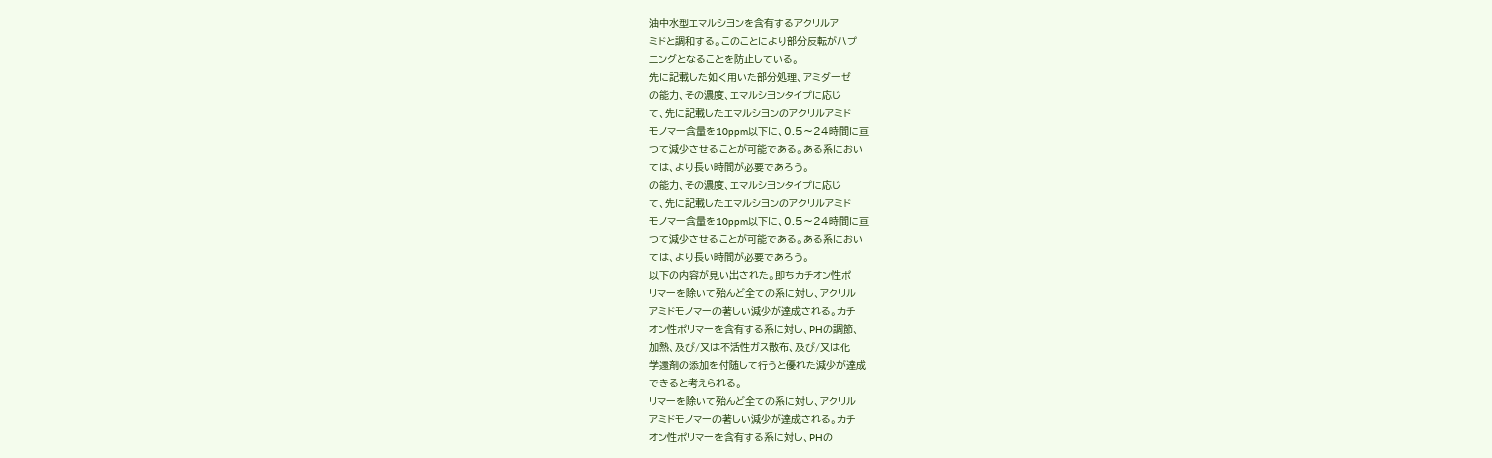油中水型エマルシヨンを含有するアクリルア
ミドと調和する。このことにより部分反転がハプ
ニングとなることを防止している。
先に記載した如く用いた部分処理、アミダーゼ
の能力、その濃度、エマルシヨンタイプに応じ
て、先に記載したエマルシヨンのアクリルアミド
モノマー含量を10ppm以下に、0.5〜24時間に亘
つて減少させることが可能である。ある系におい
ては、より長い時間が必要であろう。
の能力、その濃度、エマルシヨンタイプに応じ
て、先に記載したエマルシヨンのアクリルアミド
モノマー含量を10ppm以下に、0.5〜24時間に亘
つて減少させることが可能である。ある系におい
ては、より長い時間が必要であろう。
以下の内容が見い出された。即ちカチオン性ポ
リマーを除いて殆んど全ての系に対し、アクリル
アミドモノマーの著しい減少が達成される。カチ
オン性ポリマーを含有する系に対し、PHの調節、
加熱、及び/又は不活性ガス散布、及び/又は化
学還剤の添加を付随して行うと優れた減少が達成
できると考えられる。
リマーを除いて殆んど全ての系に対し、アクリル
アミドモノマーの著しい減少が達成される。カチ
オン性ポリマーを含有する系に対し、PHの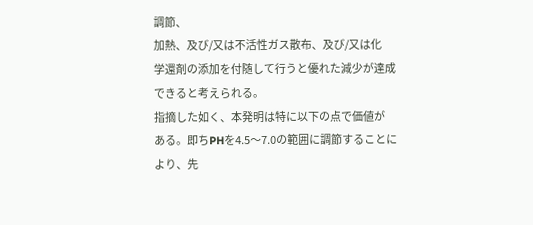調節、
加熱、及び/又は不活性ガス散布、及び/又は化
学還剤の添加を付随して行うと優れた減少が達成
できると考えられる。
指摘した如く、本発明は特に以下の点で価値が
ある。即ちPHを4.5〜7.0の範囲に調節することに
より、先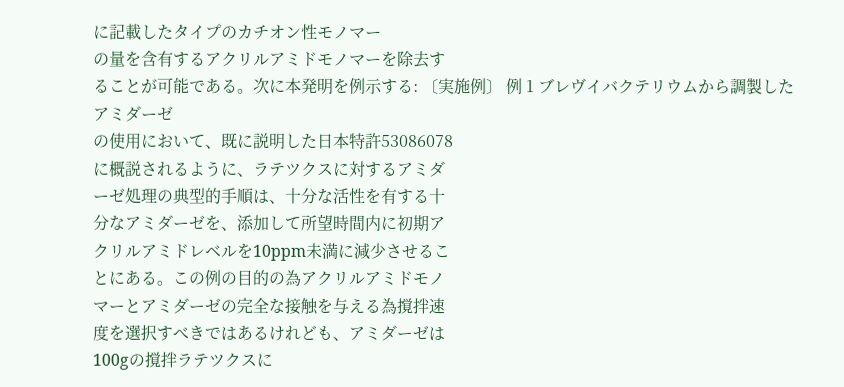に記載したタイプのカチオン性モノマー
の量を含有するアクリルアミドモノマーを除去す
ることが可能である。次に本発明を例示する: 〔実施例〕 例 1 ブレヴイバクテリウムから調製したアミダーゼ
の使用において、既に説明した日本特許53086078
に概説されるように、ラテツクスに対するアミダ
ーゼ処理の典型的手順は、十分な活性を有する十
分なアミダーゼを、添加して所望時間内に初期ア
クリルアミドレベルを10ppm未満に減少させるこ
とにある。この例の目的の為アクリルアミドモノ
マーとアミダーゼの完全な接触を与える為撹拌速
度を選択すべきではあるけれども、アミダーゼは
100gの撹拌ラテツクスに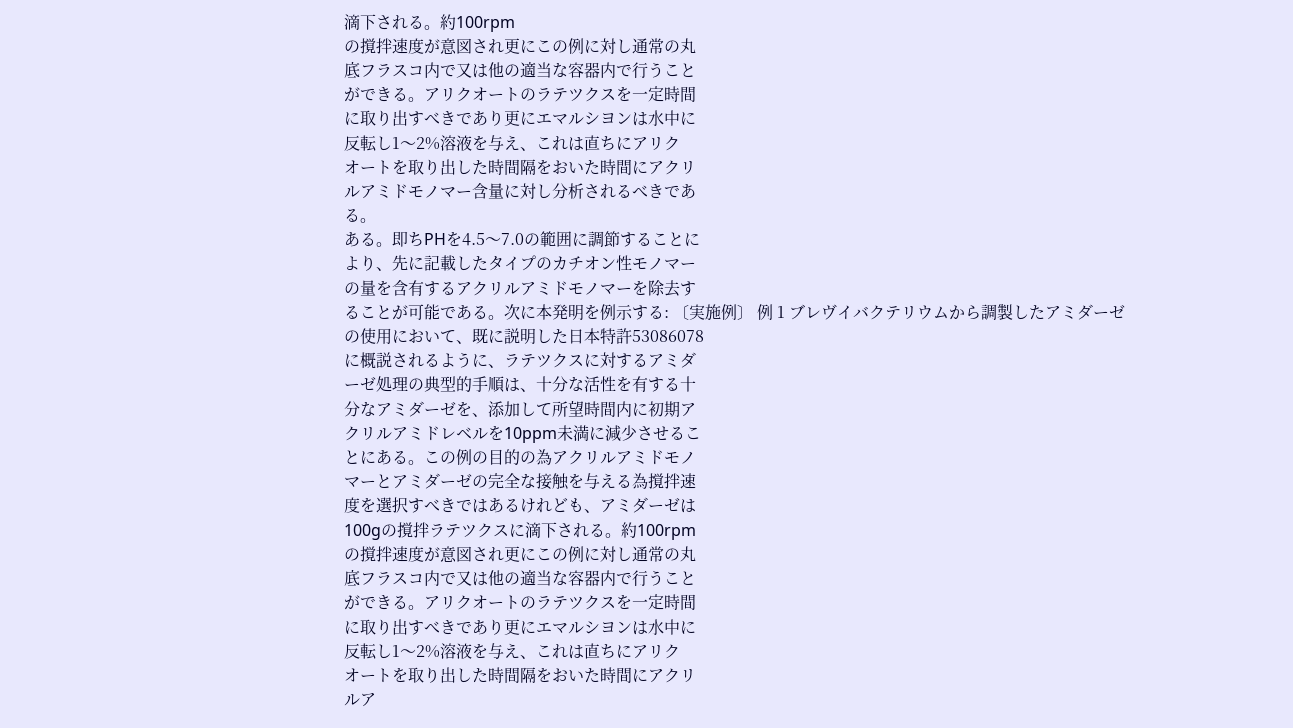滴下される。約100rpm
の撹拌速度が意図され更にこの例に対し通常の丸
底フラスコ内で又は他の適当な容器内で行うこと
ができる。アリクオートのラテツクスを一定時間
に取り出すべきであり更にエマルシヨンは水中に
反転し1〜2%溶液を与え、これは直ちにアリク
オートを取り出した時間隔をおいた時間にアクリ
ルアミドモノマー含量に対し分析されるべきであ
る。
ある。即ちPHを4.5〜7.0の範囲に調節することに
より、先に記載したタイプのカチオン性モノマー
の量を含有するアクリルアミドモノマーを除去す
ることが可能である。次に本発明を例示する: 〔実施例〕 例 1 ブレヴイバクテリウムから調製したアミダーゼ
の使用において、既に説明した日本特許53086078
に概説されるように、ラテツクスに対するアミダ
ーゼ処理の典型的手順は、十分な活性を有する十
分なアミダーゼを、添加して所望時間内に初期ア
クリルアミドレベルを10ppm未満に減少させるこ
とにある。この例の目的の為アクリルアミドモノ
マーとアミダーゼの完全な接触を与える為撹拌速
度を選択すべきではあるけれども、アミダーゼは
100gの撹拌ラテツクスに滴下される。約100rpm
の撹拌速度が意図され更にこの例に対し通常の丸
底フラスコ内で又は他の適当な容器内で行うこと
ができる。アリクオートのラテツクスを一定時間
に取り出すべきであり更にエマルシヨンは水中に
反転し1〜2%溶液を与え、これは直ちにアリク
オートを取り出した時間隔をおいた時間にアクリ
ルア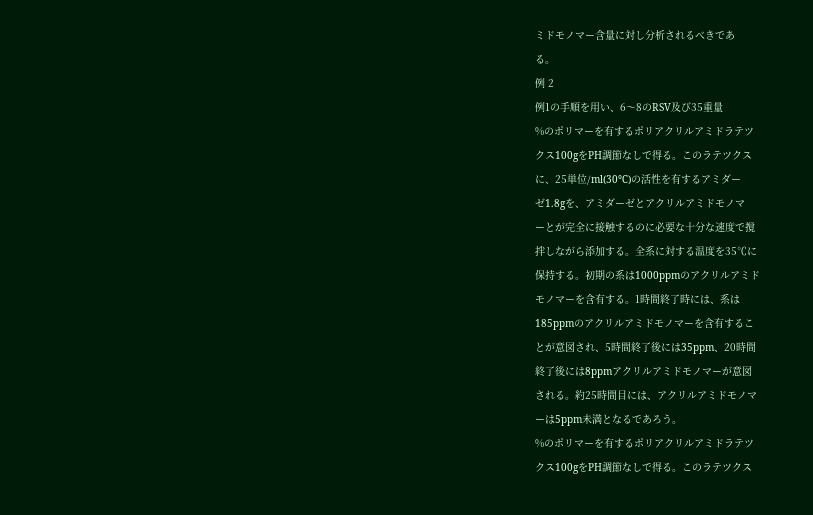ミドモノマー含量に対し分析されるべきであ
る。
例 2
例1の手順を用い、6〜8のRSV及び35重量
%のポリマーを有するポリアクリルアミドラテツ
クス100gをPH調節なしで得る。このラテツクス
に、25単位/ml(30℃)の活性を有するアミダー
ゼ1.8gを、アミダーゼとアクリルアミドモノマ
ーとが完全に接触するのに必要な十分な速度で撹
拌しながら添加する。全系に対する温度を35℃に
保持する。初期の系は1000ppmのアクリルアミド
モノマーを含有する。1時間終了時には、系は
185ppmのアクリルアミドモノマーを含有するこ
とが意図され、5時間終了後には35ppm、20時間
終了後には8ppmアクリルアミドモノマーが意図
される。約25時間目には、アクリルアミドモノマ
ーは5ppm未満となるであろう。
%のポリマーを有するポリアクリルアミドラテツ
クス100gをPH調節なしで得る。このラテツクス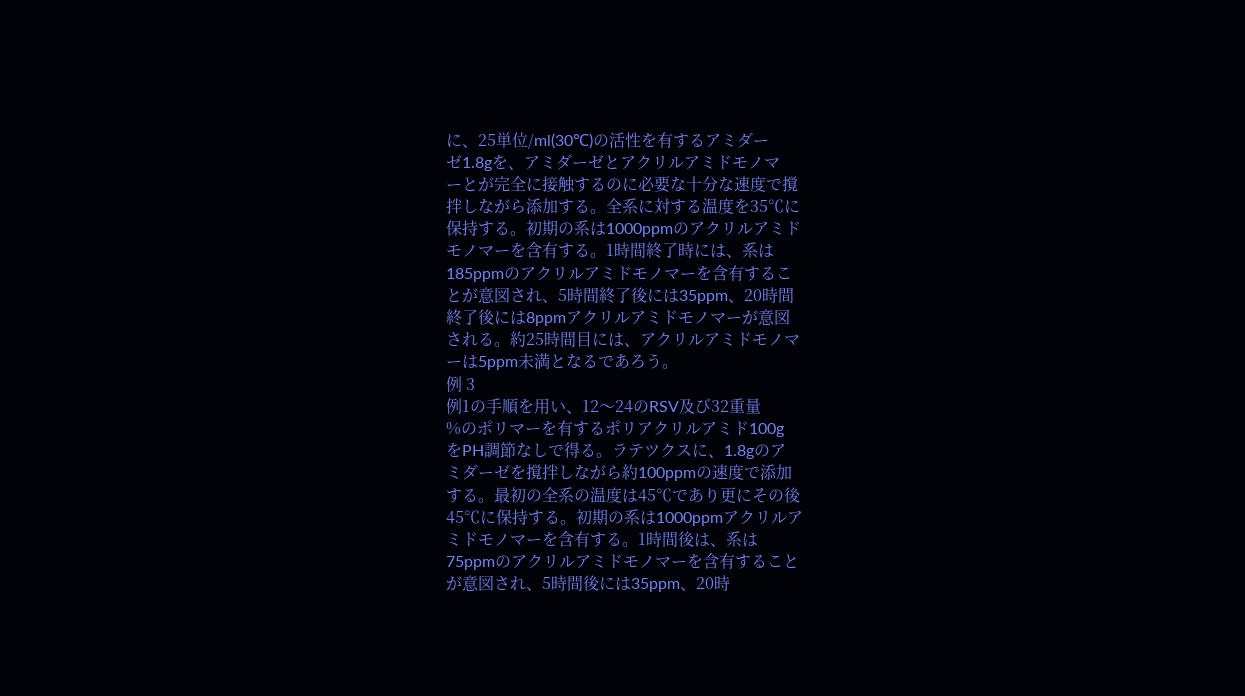に、25単位/ml(30℃)の活性を有するアミダー
ゼ1.8gを、アミダーゼとアクリルアミドモノマ
ーとが完全に接触するのに必要な十分な速度で撹
拌しながら添加する。全系に対する温度を35℃に
保持する。初期の系は1000ppmのアクリルアミド
モノマーを含有する。1時間終了時には、系は
185ppmのアクリルアミドモノマーを含有するこ
とが意図され、5時間終了後には35ppm、20時間
終了後には8ppmアクリルアミドモノマーが意図
される。約25時間目には、アクリルアミドモノマ
ーは5ppm未満となるであろう。
例 3
例1の手順を用い、12〜24のRSV及び32重量
%のポリマーを有するポリアクリルアミド100g
をPH調節なしで得る。ラテツクスに、1.8gのア
ミダーゼを撹拌しながら約100ppmの速度で添加
する。最初の全系の温度は45℃であり更にその後
45℃に保持する。初期の系は1000ppmアクリルア
ミドモノマーを含有する。1時間後は、系は
75ppmのアクリルアミドモノマーを含有すること
が意図され、5時間後には35ppm、20時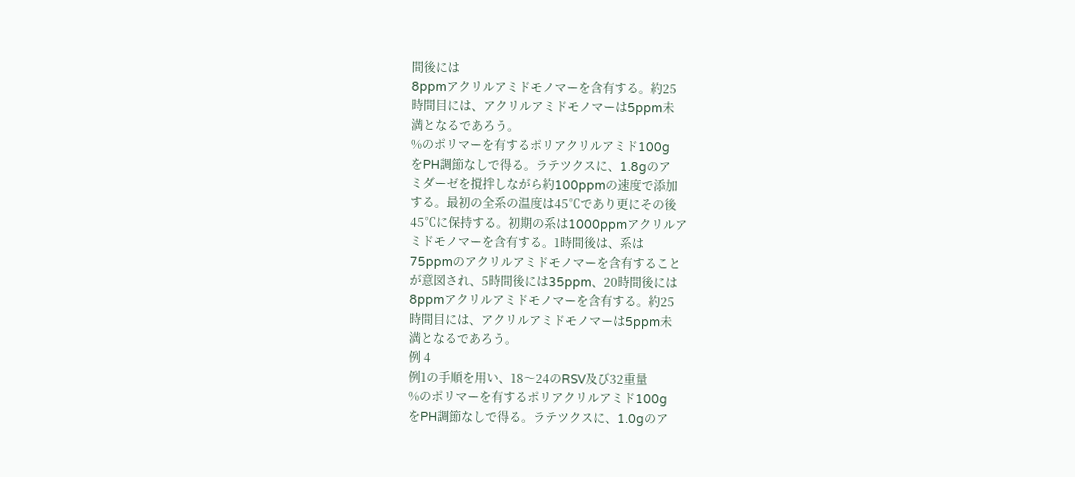間後には
8ppmアクリルアミドモノマーを含有する。約25
時間目には、アクリルアミドモノマーは5ppm未
満となるであろう。
%のポリマーを有するポリアクリルアミド100g
をPH調節なしで得る。ラテツクスに、1.8gのア
ミダーゼを撹拌しながら約100ppmの速度で添加
する。最初の全系の温度は45℃であり更にその後
45℃に保持する。初期の系は1000ppmアクリルア
ミドモノマーを含有する。1時間後は、系は
75ppmのアクリルアミドモノマーを含有すること
が意図され、5時間後には35ppm、20時間後には
8ppmアクリルアミドモノマーを含有する。約25
時間目には、アクリルアミドモノマーは5ppm未
満となるであろう。
例 4
例1の手順を用い、18〜24のRSV及び32重量
%のポリマーを有するポリアクリルアミド100g
をPH調節なしで得る。ラテツクスに、1.0gのア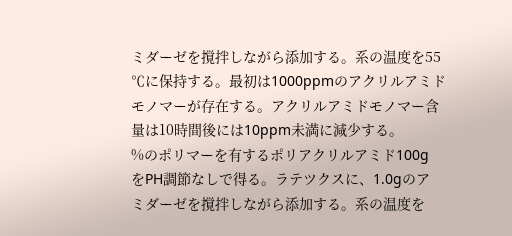ミダーゼを撹拌しながら添加する。系の温度を55
℃に保持する。最初は1000ppmのアクリルアミド
モノマーが存在する。アクリルアミドモノマー含
量は10時間後には10ppm未満に減少する。
%のポリマーを有するポリアクリルアミド100g
をPH調節なしで得る。ラテツクスに、1.0gのア
ミダーゼを撹拌しながら添加する。系の温度を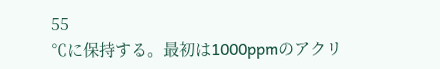55
℃に保持する。最初は1000ppmのアクリ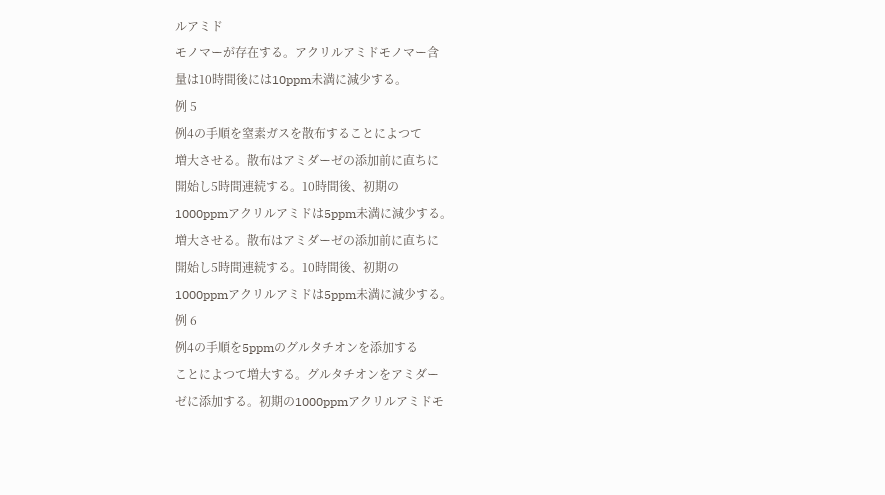ルアミド
モノマーが存在する。アクリルアミドモノマー含
量は10時間後には10ppm未満に減少する。
例 5
例4の手順を窒素ガスを散布することによつて
増大させる。散布はアミダーゼの添加前に直ちに
開始し5時間連続する。10時間後、初期の
1000ppmアクリルアミドは5ppm未満に減少する。
増大させる。散布はアミダーゼの添加前に直ちに
開始し5時間連続する。10時間後、初期の
1000ppmアクリルアミドは5ppm未満に減少する。
例 6
例4の手順を5ppmのグルタチオンを添加する
ことによつて増大する。グルタチオンをアミダー
ゼに添加する。初期の1000ppmアクリルアミドモ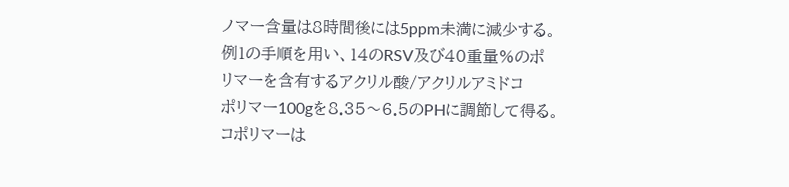ノマー含量は8時間後には5ppm未満に減少する。
例1の手順を用い、14のRSV及び40重量%のポ
リマーを含有するアクリル酸/アクリルアミドコ
ポリマー100gを8.35〜6.5のPHに調節して得る。
コポリマーは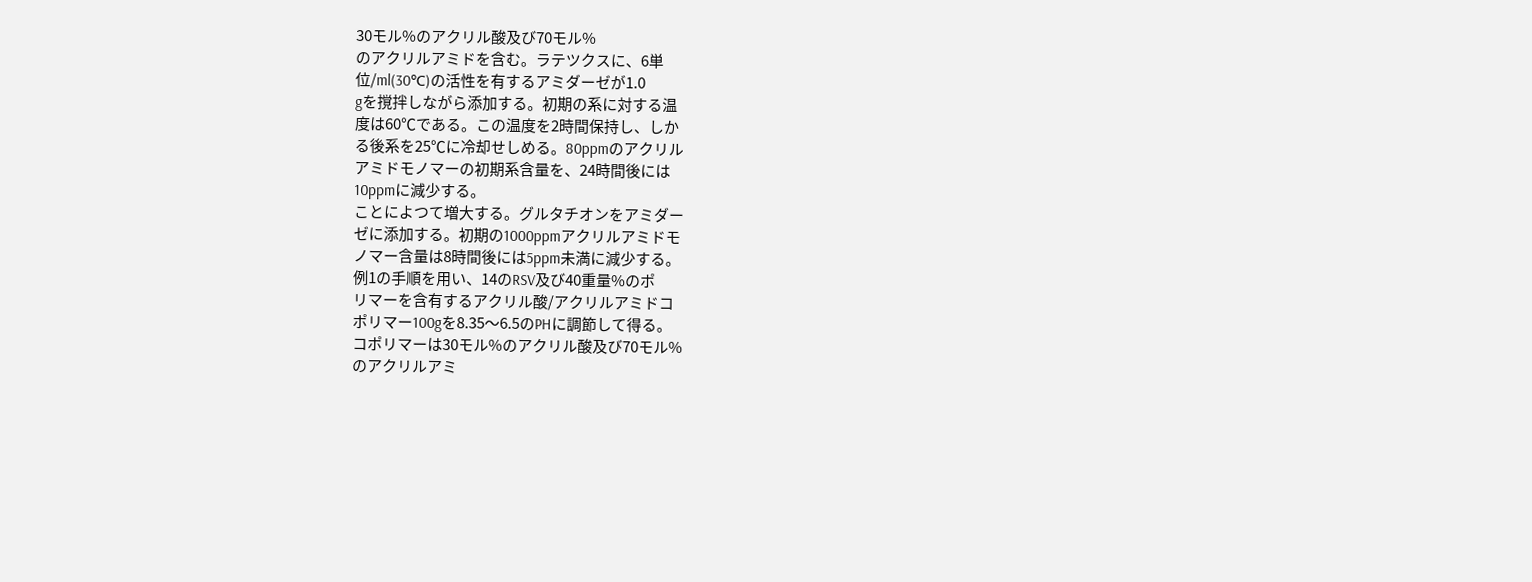30モル%のアクリル酸及び70モル%
のアクリルアミドを含む。ラテツクスに、6単
位/ml(30℃)の活性を有するアミダーゼが1.0
gを撹拌しながら添加する。初期の系に対する温
度は60℃である。この温度を2時間保持し、しか
る後系を25℃に冷却せしめる。80ppmのアクリル
アミドモノマーの初期系含量を、24時間後には
10ppmに減少する。
ことによつて増大する。グルタチオンをアミダー
ゼに添加する。初期の1000ppmアクリルアミドモ
ノマー含量は8時間後には5ppm未満に減少する。
例1の手順を用い、14のRSV及び40重量%のポ
リマーを含有するアクリル酸/アクリルアミドコ
ポリマー100gを8.35〜6.5のPHに調節して得る。
コポリマーは30モル%のアクリル酸及び70モル%
のアクリルアミ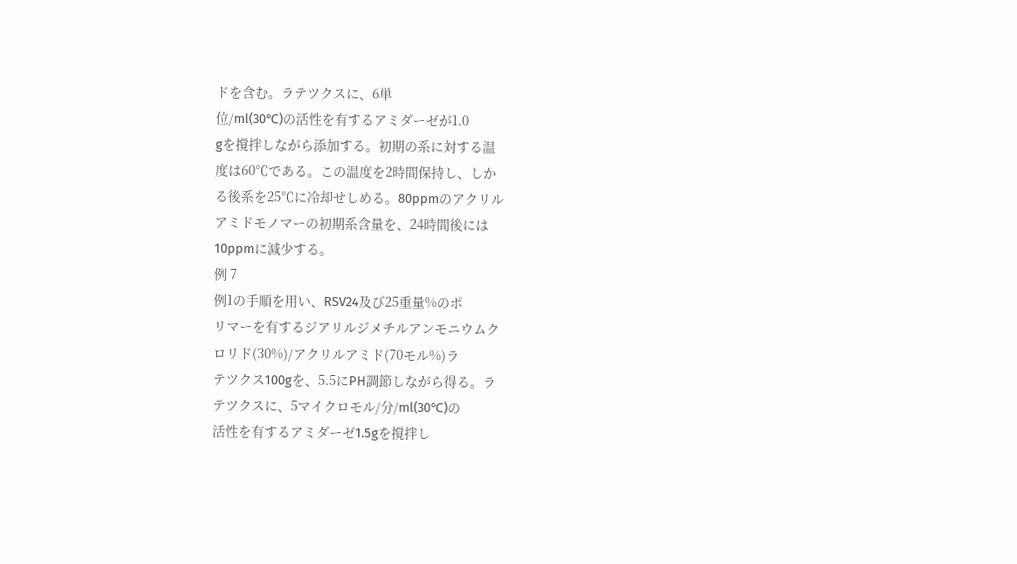ドを含む。ラテツクスに、6単
位/ml(30℃)の活性を有するアミダーゼが1.0
gを撹拌しながら添加する。初期の系に対する温
度は60℃である。この温度を2時間保持し、しか
る後系を25℃に冷却せしめる。80ppmのアクリル
アミドモノマーの初期系含量を、24時間後には
10ppmに減少する。
例 7
例1の手順を用い、RSV24及び25重量%のポ
リマーを有するジアリルジメチルアンモニウムク
ロリド(30%)/アクリルアミド(70モル%)ラ
テツクス100gを、5.5にPH調節しながら得る。ラ
テツクスに、5マイクロモル/分/ml(30℃)の
活性を有するアミダーゼ1.5gを撹拌し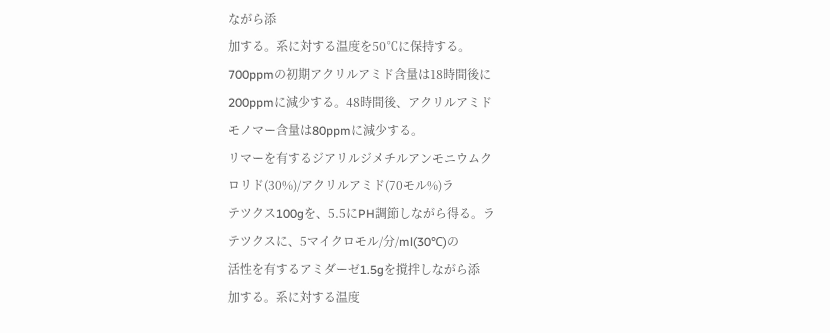ながら添
加する。系に対する温度を50℃に保持する。
700ppmの初期アクリルアミド含量は18時間後に
200ppmに減少する。48時間後、アクリルアミド
モノマー含量は80ppmに減少する。
リマーを有するジアリルジメチルアンモニウムク
ロリド(30%)/アクリルアミド(70モル%)ラ
テツクス100gを、5.5にPH調節しながら得る。ラ
テツクスに、5マイクロモル/分/ml(30℃)の
活性を有するアミダーゼ1.5gを撹拌しながら添
加する。系に対する温度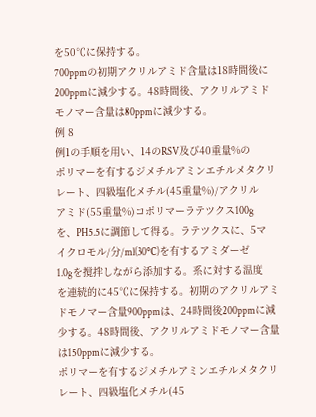を50℃に保持する。
700ppmの初期アクリルアミド含量は18時間後に
200ppmに減少する。48時間後、アクリルアミド
モノマー含量は80ppmに減少する。
例 8
例1の手順を用い、14のRSV及び40重量%の
ポリマーを有するジメチルアミンエチルメタクリ
レート、四級塩化メチル(45重量%)/アクリル
アミド(55重量%)コポリマーラテツクス100g
を、PH5.5に調節して得る。ラテツクスに、5マ
イクロモル/分/ml(30℃)を有するアミダーゼ
1.0gを撹拌しながら添加する。系に対する温度
を連続的に45℃に保持する。初期のアクリルアミ
ドモノマー含量900ppmは、24時間後200ppmに減
少する。48時間後、アクリルアミドモノマー含量
は150ppmに減少する。
ポリマーを有するジメチルアミンエチルメタクリ
レート、四級塩化メチル(45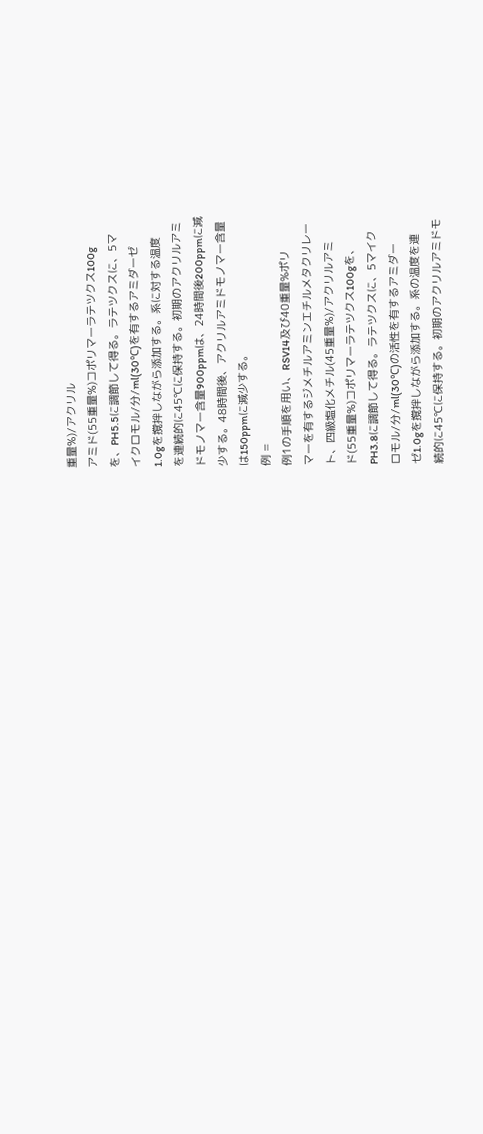重量%)/アクリル
アミド(55重量%)コポリマーラテツクス100g
を、PH5.5に調節して得る。ラテツクスに、5マ
イクロモル/分/ml(30℃)を有するアミダーゼ
1.0gを撹拌しながら添加する。系に対する温度
を連続的に45℃に保持する。初期のアクリルアミ
ドモノマー含量900ppmは、24時間後200ppmに減
少する。48時間後、アクリルアミドモノマー含量
は150ppmに減少する。
例 =
例1の手順を用い、RSV14及び40重量%ポリ
マーを有するジメチルアミンエチルメタクリレー
ト、四級塩化メチル(45重量%)/アクリルアミ
ド(55重量%)コポリマーラテツクス100gを、
PH3.8に調節して得る。ラテツクスに、5マイク
ロモル/分/ml(30℃)の活性を有するアミダー
ゼ1.0gを撹拌しながら添加する。系の温度を連
続的に45℃に保持する。初期のアクリルアミドモ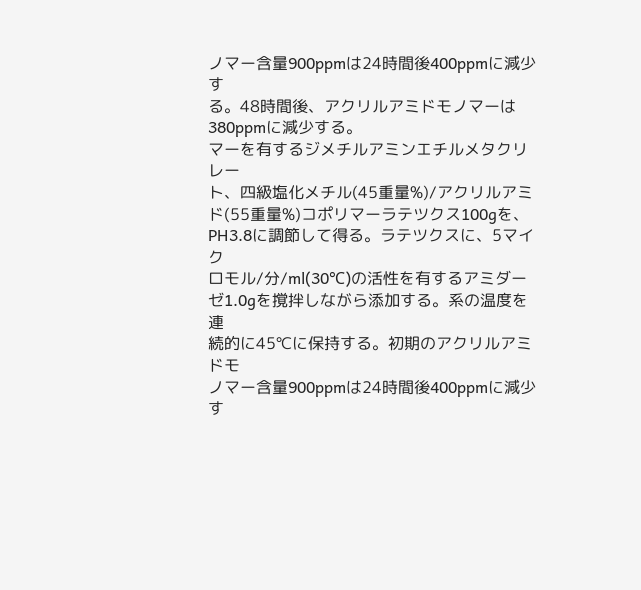ノマー含量900ppmは24時間後400ppmに減少す
る。48時間後、アクリルアミドモノマーは
380ppmに減少する。
マーを有するジメチルアミンエチルメタクリレー
ト、四級塩化メチル(45重量%)/アクリルアミ
ド(55重量%)コポリマーラテツクス100gを、
PH3.8に調節して得る。ラテツクスに、5マイク
ロモル/分/ml(30℃)の活性を有するアミダー
ゼ1.0gを撹拌しながら添加する。系の温度を連
続的に45℃に保持する。初期のアクリルアミドモ
ノマー含量900ppmは24時間後400ppmに減少す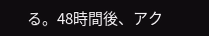る。48時間後、アク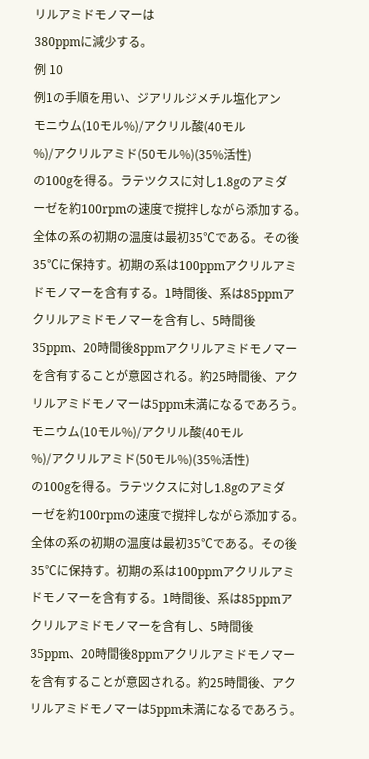リルアミドモノマーは
380ppmに減少する。
例 10
例1の手順を用い、ジアリルジメチル塩化アン
モニウム(10モル%)/アクリル酸(40モル
%)/アクリルアミド(50モル%)(35%活性)
の100gを得る。ラテツクスに対し1.8gのアミダ
ーゼを約100rpmの速度で撹拌しながら添加する。
全体の系の初期の温度は最初35℃である。その後
35℃に保持す。初期の系は100ppmアクリルアミ
ドモノマーを含有する。1時間後、系は85ppmア
クリルアミドモノマーを含有し、5時間後
35ppm、20時間後8ppmアクリルアミドモノマー
を含有することが意図される。約25時間後、アク
リルアミドモノマーは5ppm未満になるであろう。
モニウム(10モル%)/アクリル酸(40モル
%)/アクリルアミド(50モル%)(35%活性)
の100gを得る。ラテツクスに対し1.8gのアミダ
ーゼを約100rpmの速度で撹拌しながら添加する。
全体の系の初期の温度は最初35℃である。その後
35℃に保持す。初期の系は100ppmアクリルアミ
ドモノマーを含有する。1時間後、系は85ppmア
クリルアミドモノマーを含有し、5時間後
35ppm、20時間後8ppmアクリルアミドモノマー
を含有することが意図される。約25時間後、アク
リルアミドモノマーは5ppm未満になるであろう。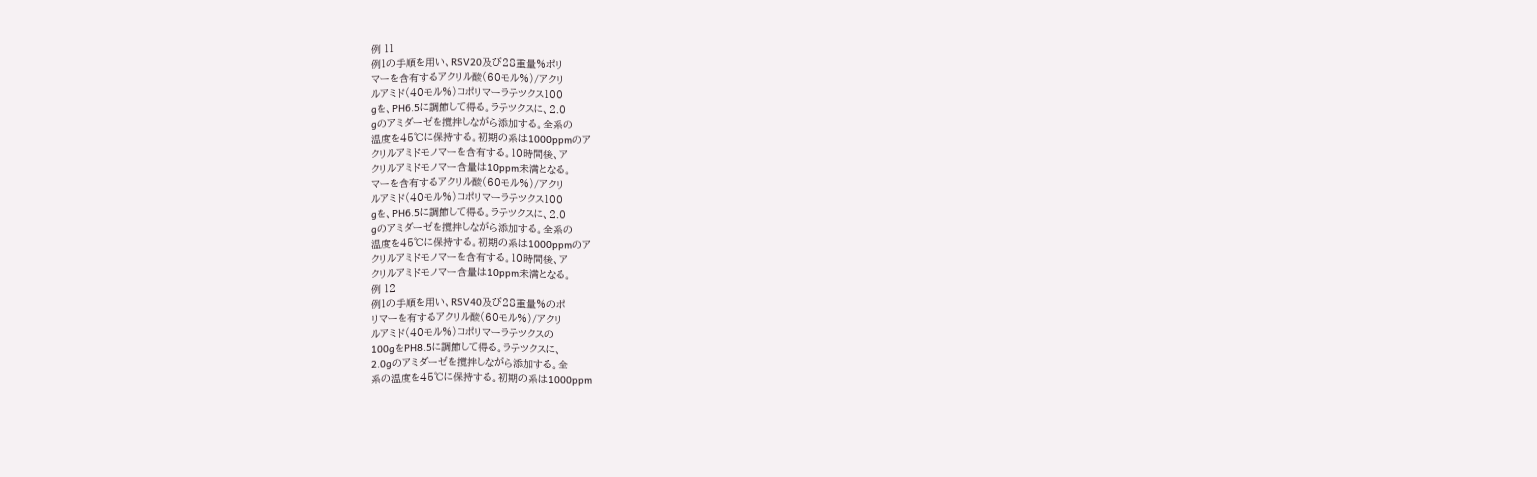例 11
例1の手順を用い、RSV20及び28重量%ポリ
マーを含有するアクリル酸(60モル%)/アクリ
ルアミド(40モル%)コポリマーラテツクス100
gを、PH6.5に調節して得る。ラテツクスに、2.0
gのアミダーゼを撹拌しながら添加する。全系の
温度を45℃に保持する。初期の系は1000ppmのア
クリルアミドモノマーを含有する。10時間後、ア
クリルアミドモノマー含量は10ppm未満となる。
マーを含有するアクリル酸(60モル%)/アクリ
ルアミド(40モル%)コポリマーラテツクス100
gを、PH6.5に調節して得る。ラテツクスに、2.0
gのアミダーゼを撹拌しながら添加する。全系の
温度を45℃に保持する。初期の系は1000ppmのア
クリルアミドモノマーを含有する。10時間後、ア
クリルアミドモノマー含量は10ppm未満となる。
例 12
例1の手順を用い、RSV40及び28重量%のポ
リマーを有するアクリル酸(60モル%)/アクリ
ルアミド(40モル%)コポリマーラテツクスの
100gをPH8.5に調節して得る。ラテツクスに、
2.0gのアミダーゼを撹拌しながら添加する。全
系の温度を45℃に保持する。初期の系は1000ppm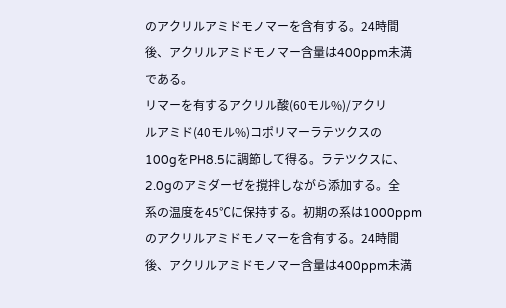のアクリルアミドモノマーを含有する。24時間
後、アクリルアミドモノマー含量は400ppm未満
である。
リマーを有するアクリル酸(60モル%)/アクリ
ルアミド(40モル%)コポリマーラテツクスの
100gをPH8.5に調節して得る。ラテツクスに、
2.0gのアミダーゼを撹拌しながら添加する。全
系の温度を45℃に保持する。初期の系は1000ppm
のアクリルアミドモノマーを含有する。24時間
後、アクリルアミドモノマー含量は400ppm未満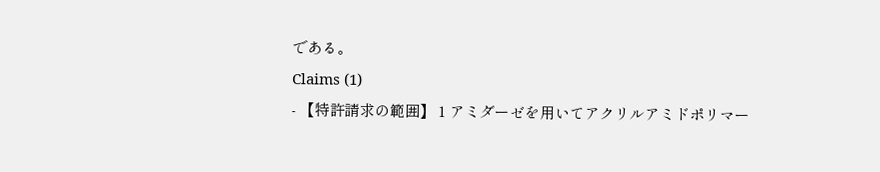である。
Claims (1)
- 【特許請求の範囲】 1 アミダーゼを用いてアクリルアミドポリマー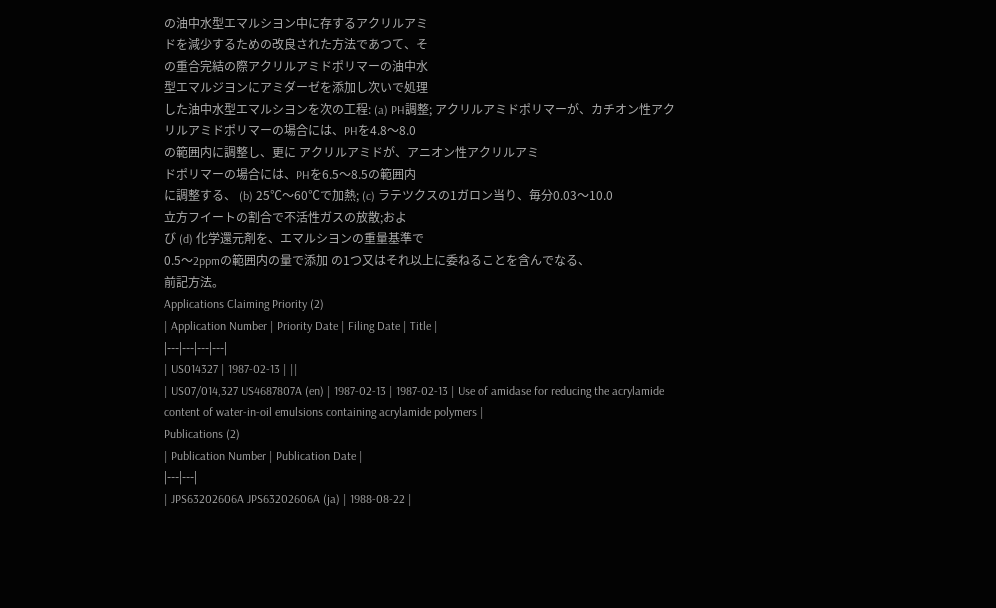の油中水型エマルシヨン中に存するアクリルアミ
ドを減少するための改良された方法であつて、そ
の重合完結の際アクリルアミドポリマーの油中水
型エマルジヨンにアミダーゼを添加し次いで処理
した油中水型エマルシヨンを次の工程: (a) PH調整; アクリルアミドポリマーが、カチオン性アク
リルアミドポリマーの場合には、PHを4.8〜8.0
の範囲内に調整し、更に アクリルアミドが、アニオン性アクリルアミ
ドポリマーの場合には、PHを6.5〜8.5の範囲内
に調整する、 (b) 25℃〜60℃で加熱; (c) ラテツクスの1ガロン当り、毎分0.03〜10.0
立方フイートの割合で不活性ガスの放散;およ
び (d) 化学還元剤を、エマルシヨンの重量基準で
0.5〜2ppmの範囲内の量で添加 の1つ又はそれ以上に委ねることを含んでなる、
前記方法。
Applications Claiming Priority (2)
| Application Number | Priority Date | Filing Date | Title |
|---|---|---|---|
| US014327 | 1987-02-13 | ||
| US07/014,327 US4687807A (en) | 1987-02-13 | 1987-02-13 | Use of amidase for reducing the acrylamide content of water-in-oil emulsions containing acrylamide polymers |
Publications (2)
| Publication Number | Publication Date |
|---|---|
| JPS63202606A JPS63202606A (ja) | 1988-08-22 |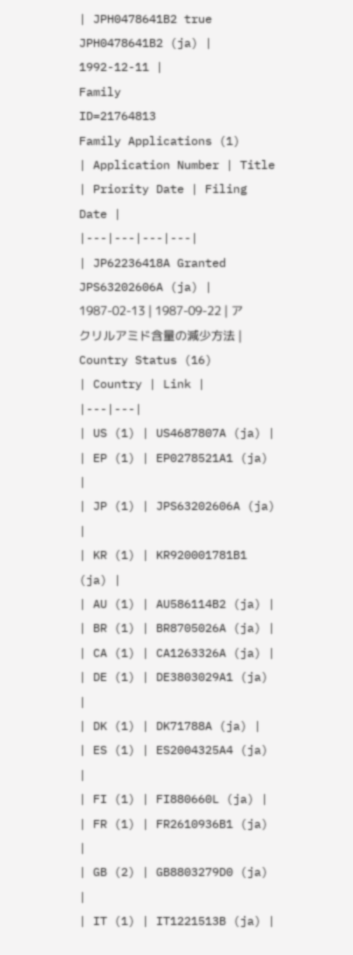| JPH0478641B2 true JPH0478641B2 (ja) | 1992-12-11 |
Family
ID=21764813
Family Applications (1)
| Application Number | Title | Priority Date | Filing Date |
|---|---|---|---|
| JP62236418A Granted JPS63202606A (ja) | 1987-02-13 | 1987-09-22 | アクリルアミド含量の減少方法 |
Country Status (16)
| Country | Link |
|---|---|
| US (1) | US4687807A (ja) |
| EP (1) | EP0278521A1 (ja) |
| JP (1) | JPS63202606A (ja) |
| KR (1) | KR920001781B1 (ja) |
| AU (1) | AU586114B2 (ja) |
| BR (1) | BR8705026A (ja) |
| CA (1) | CA1263326A (ja) |
| DE (1) | DE3803029A1 (ja) |
| DK (1) | DK71788A (ja) |
| ES (1) | ES2004325A4 (ja) |
| FI (1) | FI880660L (ja) |
| FR (1) | FR2610936B1 (ja) |
| GB (2) | GB8803279D0 (ja) |
| IT (1) | IT1221513B (ja) |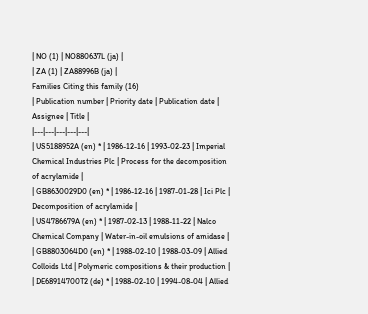| NO (1) | NO880637L (ja) |
| ZA (1) | ZA88996B (ja) |
Families Citing this family (16)
| Publication number | Priority date | Publication date | Assignee | Title |
|---|---|---|---|---|
| US5188952A (en) * | 1986-12-16 | 1993-02-23 | Imperial Chemical Industries Plc | Process for the decomposition of acrylamide |
| GB8630029D0 (en) * | 1986-12-16 | 1987-01-28 | Ici Plc | Decomposition of acrylamide |
| US4786679A (en) * | 1987-02-13 | 1988-11-22 | Nalco Chemical Company | Water-in-oil emulsions of amidase |
| GB8803064D0 (en) * | 1988-02-10 | 1988-03-09 | Allied Colloids Ltd | Polymeric compositions & their production |
| DE68914700T2 (de) * | 1988-02-10 | 1994-08-04 | Allied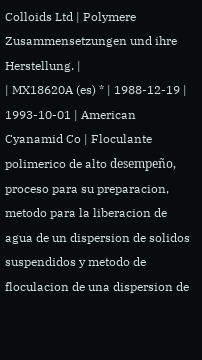Colloids Ltd | Polymere Zusammensetzungen und ihre Herstellung. |
| MX18620A (es) * | 1988-12-19 | 1993-10-01 | American Cyanamid Co | Floculante polimerico de alto desempeño, proceso para su preparacion, metodo para la liberacion de agua de un dispersion de solidos suspendidos y metodo de floculacion de una dispersion de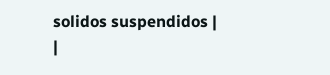solidos suspendidos |
|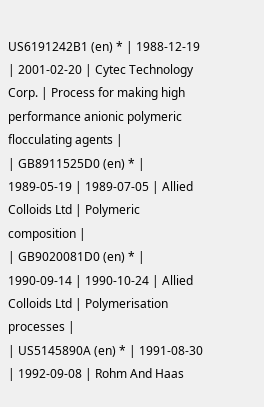US6191242B1 (en) * | 1988-12-19 | 2001-02-20 | Cytec Technology Corp. | Process for making high performance anionic polymeric flocculating agents |
| GB8911525D0 (en) * | 1989-05-19 | 1989-07-05 | Allied Colloids Ltd | Polymeric composition |
| GB9020081D0 (en) * | 1990-09-14 | 1990-10-24 | Allied Colloids Ltd | Polymerisation processes |
| US5145890A (en) * | 1991-08-30 | 1992-09-08 | Rohm And Haas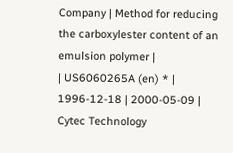Company | Method for reducing the carboxylester content of an emulsion polymer |
| US6060265A (en) * | 1996-12-18 | 2000-05-09 | Cytec Technology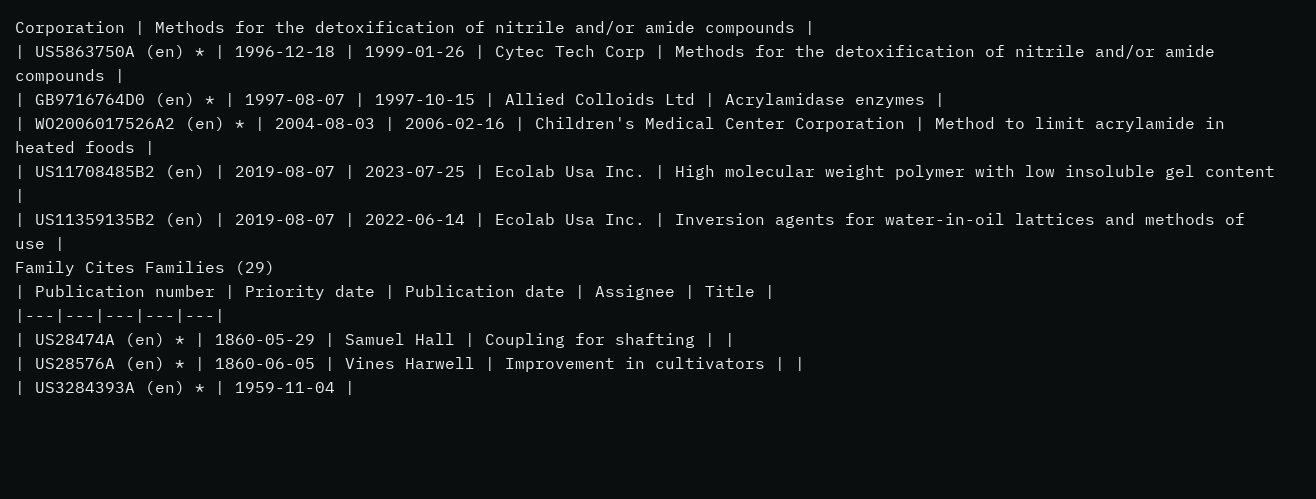Corporation | Methods for the detoxification of nitrile and/or amide compounds |
| US5863750A (en) * | 1996-12-18 | 1999-01-26 | Cytec Tech Corp | Methods for the detoxification of nitrile and/or amide compounds |
| GB9716764D0 (en) * | 1997-08-07 | 1997-10-15 | Allied Colloids Ltd | Acrylamidase enzymes |
| WO2006017526A2 (en) * | 2004-08-03 | 2006-02-16 | Children's Medical Center Corporation | Method to limit acrylamide in heated foods |
| US11708485B2 (en) | 2019-08-07 | 2023-07-25 | Ecolab Usa Inc. | High molecular weight polymer with low insoluble gel content |
| US11359135B2 (en) | 2019-08-07 | 2022-06-14 | Ecolab Usa Inc. | Inversion agents for water-in-oil lattices and methods of use |
Family Cites Families (29)
| Publication number | Priority date | Publication date | Assignee | Title |
|---|---|---|---|---|
| US28474A (en) * | 1860-05-29 | Samuel Hall | Coupling for shafting | |
| US28576A (en) * | 1860-06-05 | Vines Harwell | Improvement in cultivators | |
| US3284393A (en) * | 1959-11-04 |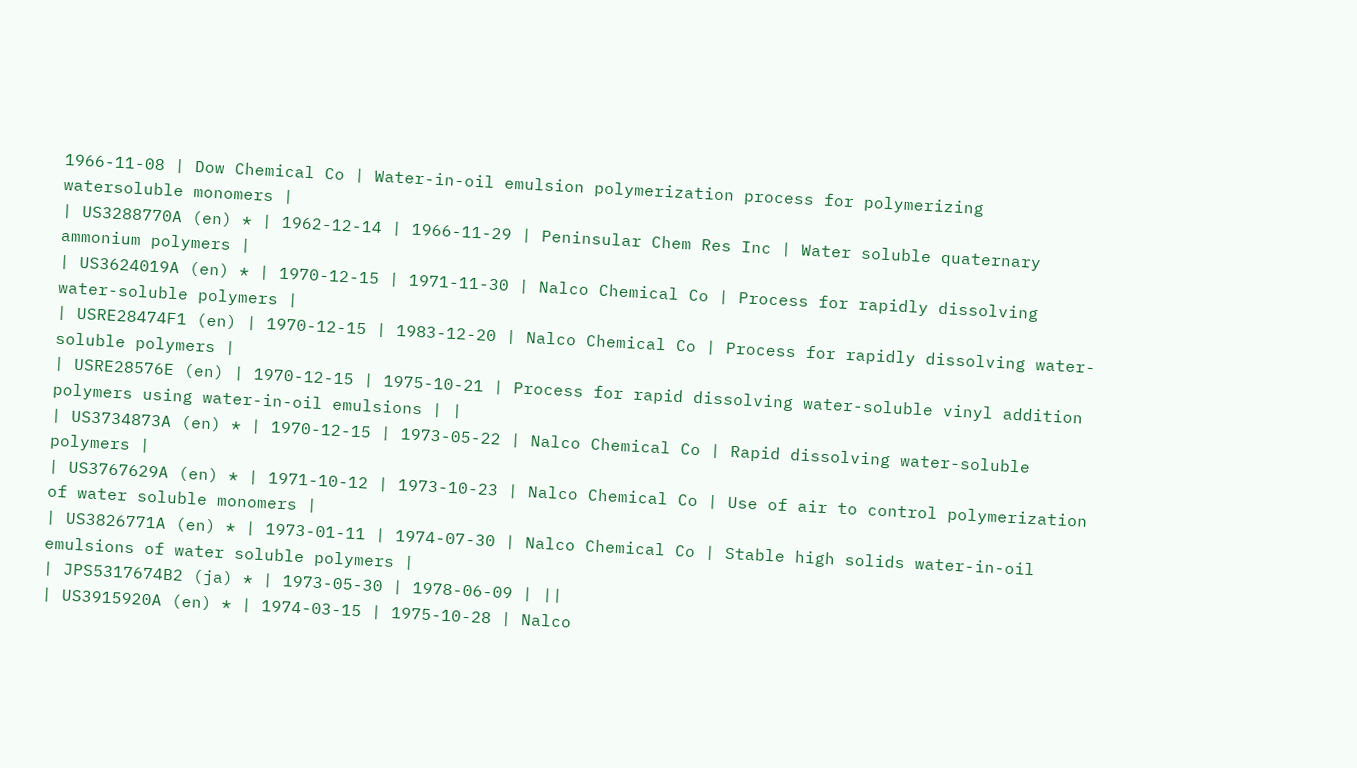1966-11-08 | Dow Chemical Co | Water-in-oil emulsion polymerization process for polymerizing watersoluble monomers |
| US3288770A (en) * | 1962-12-14 | 1966-11-29 | Peninsular Chem Res Inc | Water soluble quaternary ammonium polymers |
| US3624019A (en) * | 1970-12-15 | 1971-11-30 | Nalco Chemical Co | Process for rapidly dissolving water-soluble polymers |
| USRE28474F1 (en) | 1970-12-15 | 1983-12-20 | Nalco Chemical Co | Process for rapidly dissolving water-soluble polymers |
| USRE28576E (en) | 1970-12-15 | 1975-10-21 | Process for rapid dissolving water-soluble vinyl addition polymers using water-in-oil emulsions | |
| US3734873A (en) * | 1970-12-15 | 1973-05-22 | Nalco Chemical Co | Rapid dissolving water-soluble polymers |
| US3767629A (en) * | 1971-10-12 | 1973-10-23 | Nalco Chemical Co | Use of air to control polymerization of water soluble monomers |
| US3826771A (en) * | 1973-01-11 | 1974-07-30 | Nalco Chemical Co | Stable high solids water-in-oil emulsions of water soluble polymers |
| JPS5317674B2 (ja) * | 1973-05-30 | 1978-06-09 | ||
| US3915920A (en) * | 1974-03-15 | 1975-10-28 | Nalco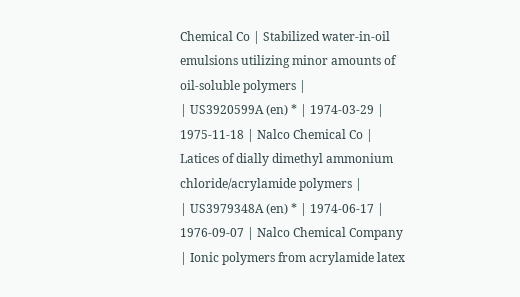Chemical Co | Stabilized water-in-oil emulsions utilizing minor amounts of oil-soluble polymers |
| US3920599A (en) * | 1974-03-29 | 1975-11-18 | Nalco Chemical Co | Latices of dially dimethyl ammonium chloride/acrylamide polymers |
| US3979348A (en) * | 1974-06-17 | 1976-09-07 | Nalco Chemical Company | Ionic polymers from acrylamide latex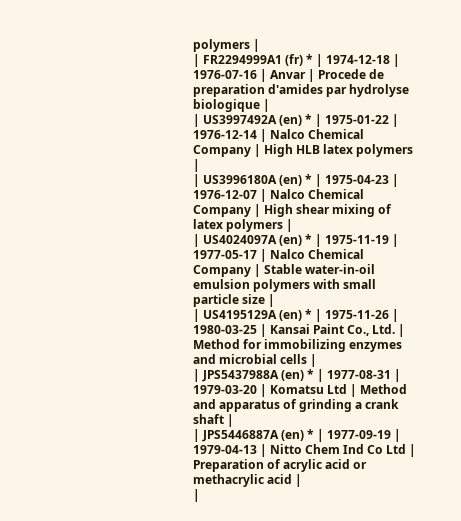polymers |
| FR2294999A1 (fr) * | 1974-12-18 | 1976-07-16 | Anvar | Procede de preparation d'amides par hydrolyse biologique |
| US3997492A (en) * | 1975-01-22 | 1976-12-14 | Nalco Chemical Company | High HLB latex polymers |
| US3996180A (en) * | 1975-04-23 | 1976-12-07 | Nalco Chemical Company | High shear mixing of latex polymers |
| US4024097A (en) * | 1975-11-19 | 1977-05-17 | Nalco Chemical Company | Stable water-in-oil emulsion polymers with small particle size |
| US4195129A (en) * | 1975-11-26 | 1980-03-25 | Kansai Paint Co., Ltd. | Method for immobilizing enzymes and microbial cells |
| JPS5437988A (en) * | 1977-08-31 | 1979-03-20 | Komatsu Ltd | Method and apparatus of grinding a crank shaft |
| JPS5446887A (en) * | 1977-09-19 | 1979-04-13 | Nitto Chem Ind Co Ltd | Preparation of acrylic acid or methacrylic acid |
|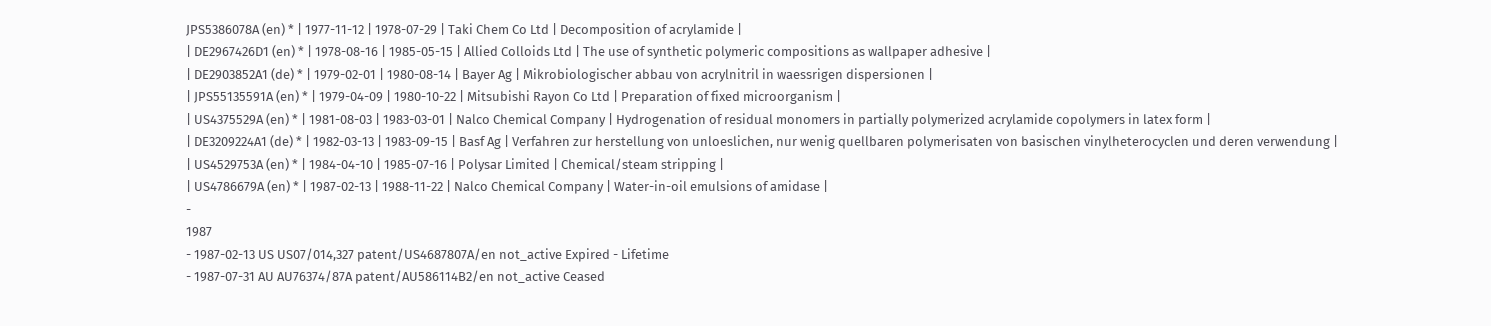JPS5386078A (en) * | 1977-11-12 | 1978-07-29 | Taki Chem Co Ltd | Decomposition of acrylamide |
| DE2967426D1 (en) * | 1978-08-16 | 1985-05-15 | Allied Colloids Ltd | The use of synthetic polymeric compositions as wallpaper adhesive |
| DE2903852A1 (de) * | 1979-02-01 | 1980-08-14 | Bayer Ag | Mikrobiologischer abbau von acrylnitril in waessrigen dispersionen |
| JPS55135591A (en) * | 1979-04-09 | 1980-10-22 | Mitsubishi Rayon Co Ltd | Preparation of fixed microorganism |
| US4375529A (en) * | 1981-08-03 | 1983-03-01 | Nalco Chemical Company | Hydrogenation of residual monomers in partially polymerized acrylamide copolymers in latex form |
| DE3209224A1 (de) * | 1982-03-13 | 1983-09-15 | Basf Ag | Verfahren zur herstellung von unloeslichen, nur wenig quellbaren polymerisaten von basischen vinylheterocyclen und deren verwendung |
| US4529753A (en) * | 1984-04-10 | 1985-07-16 | Polysar Limited | Chemical/steam stripping |
| US4786679A (en) * | 1987-02-13 | 1988-11-22 | Nalco Chemical Company | Water-in-oil emulsions of amidase |
-
1987
- 1987-02-13 US US07/014,327 patent/US4687807A/en not_active Expired - Lifetime
- 1987-07-31 AU AU76374/87A patent/AU586114B2/en not_active Ceased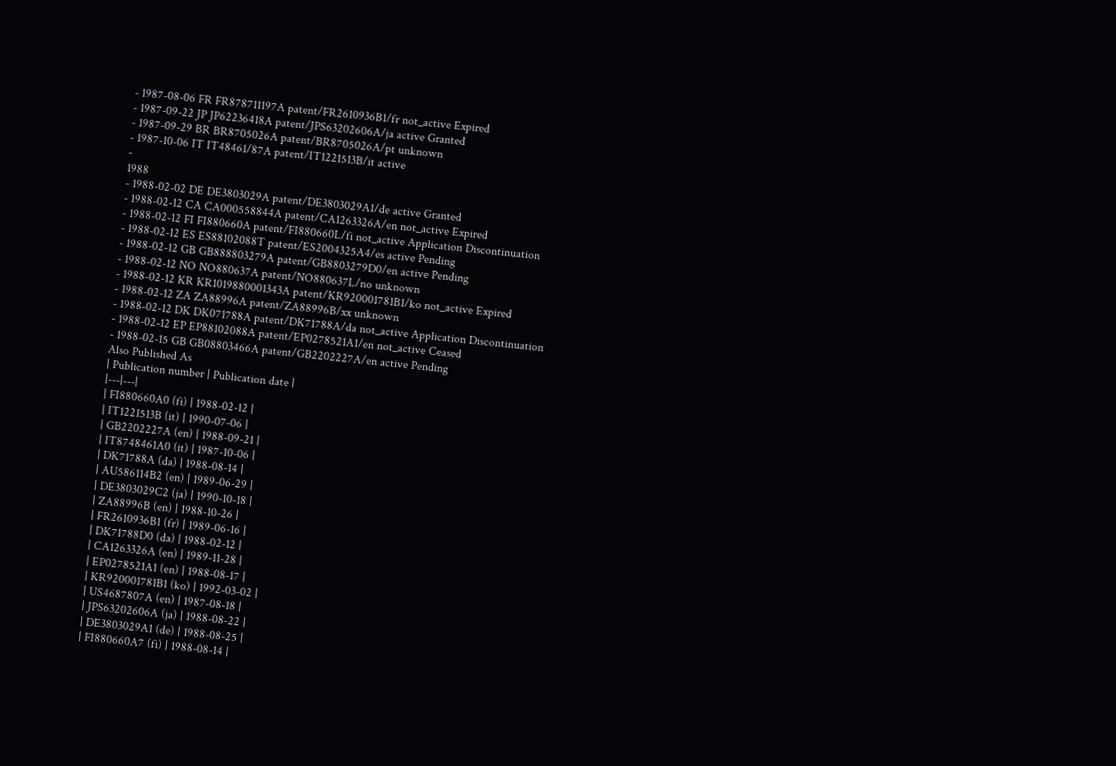- 1987-08-06 FR FR878711197A patent/FR2610936B1/fr not_active Expired
- 1987-09-22 JP JP62236418A patent/JPS63202606A/ja active Granted
- 1987-09-29 BR BR8705026A patent/BR8705026A/pt unknown
- 1987-10-06 IT IT48461/87A patent/IT1221513B/it active
-
1988
- 1988-02-02 DE DE3803029A patent/DE3803029A1/de active Granted
- 1988-02-12 CA CA000558844A patent/CA1263326A/en not_active Expired
- 1988-02-12 FI FI880660A patent/FI880660L/fi not_active Application Discontinuation
- 1988-02-12 ES ES88102088T patent/ES2004325A4/es active Pending
- 1988-02-12 GB GB888803279A patent/GB8803279D0/en active Pending
- 1988-02-12 NO NO880637A patent/NO880637L/no unknown
- 1988-02-12 KR KR1019880001343A patent/KR920001781B1/ko not_active Expired
- 1988-02-12 ZA ZA88996A patent/ZA88996B/xx unknown
- 1988-02-12 DK DK071788A patent/DK71788A/da not_active Application Discontinuation
- 1988-02-12 EP EP88102088A patent/EP0278521A1/en not_active Ceased
- 1988-02-15 GB GB08803466A patent/GB2202227A/en active Pending
Also Published As
| Publication number | Publication date |
|---|---|
| FI880660A0 (fi) | 1988-02-12 |
| IT1221513B (it) | 1990-07-06 |
| GB2202227A (en) | 1988-09-21 |
| IT8748461A0 (it) | 1987-10-06 |
| DK71788A (da) | 1988-08-14 |
| AU586114B2 (en) | 1989-06-29 |
| DE3803029C2 (ja) | 1990-10-18 |
| ZA88996B (en) | 1988-10-26 |
| FR2610936B1 (fr) | 1989-06-16 |
| DK71788D0 (da) | 1988-02-12 |
| CA1263326A (en) | 1989-11-28 |
| EP0278521A1 (en) | 1988-08-17 |
| KR920001781B1 (ko) | 1992-03-02 |
| US4687807A (en) | 1987-08-18 |
| JPS63202606A (ja) | 1988-08-22 |
| DE3803029A1 (de) | 1988-08-25 |
| FI880660A7 (fi) | 1988-08-14 |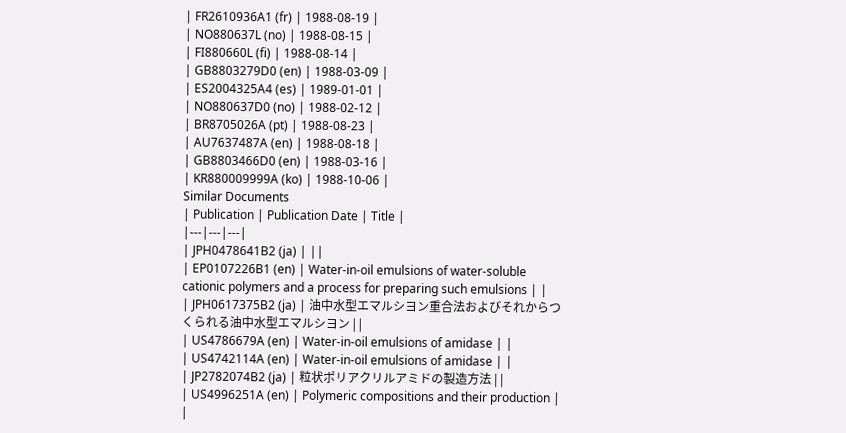| FR2610936A1 (fr) | 1988-08-19 |
| NO880637L (no) | 1988-08-15 |
| FI880660L (fi) | 1988-08-14 |
| GB8803279D0 (en) | 1988-03-09 |
| ES2004325A4 (es) | 1989-01-01 |
| NO880637D0 (no) | 1988-02-12 |
| BR8705026A (pt) | 1988-08-23 |
| AU7637487A (en) | 1988-08-18 |
| GB8803466D0 (en) | 1988-03-16 |
| KR880009999A (ko) | 1988-10-06 |
Similar Documents
| Publication | Publication Date | Title |
|---|---|---|
| JPH0478641B2 (ja) | ||
| EP0107226B1 (en) | Water-in-oil emulsions of water-soluble cationic polymers and a process for preparing such emulsions | |
| JPH0617375B2 (ja) | 油中水型エマルシヨン重合法およびそれからつくられる油中水型エマルシヨン | |
| US4786679A (en) | Water-in-oil emulsions of amidase | |
| US4742114A (en) | Water-in-oil emulsions of amidase | |
| JP2782074B2 (ja) | 粒状ポリアクリルアミドの製造方法 | |
| US4996251A (en) | Polymeric compositions and their production | |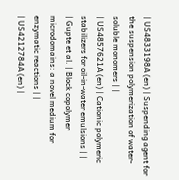| US4833198A (en) | Suspending agent for the suspension polymerization of water-soluble monomers | |
| US4857621A (en) | Cationic polymeric stabilizers for oil-in-water emulsions | |
| Gupte et al. | Block copolymer microdomains: a novel medium for enzymatic reactions | |
| US4212784A (en) |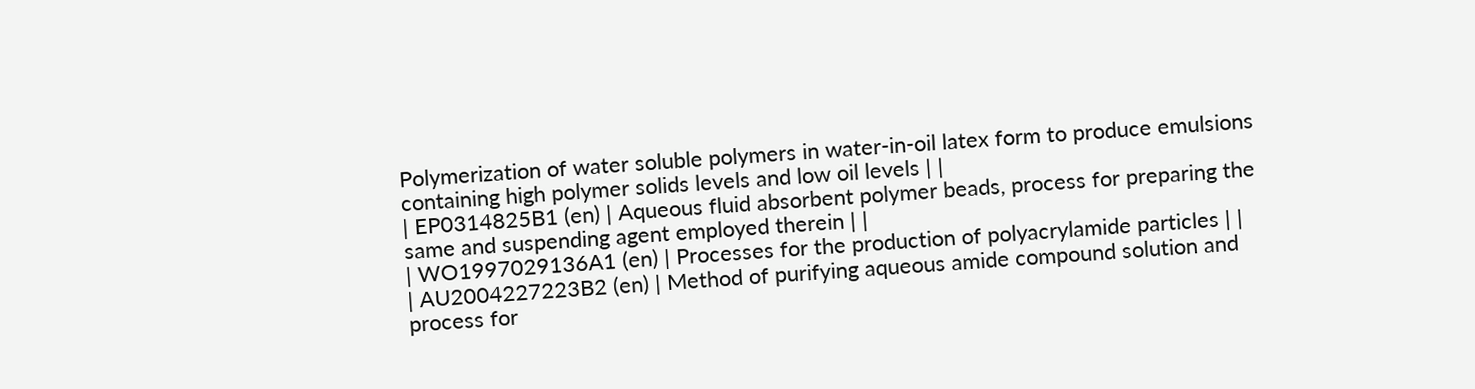Polymerization of water soluble polymers in water-in-oil latex form to produce emulsions containing high polymer solids levels and low oil levels | |
| EP0314825B1 (en) | Aqueous fluid absorbent polymer beads, process for preparing the same and suspending agent employed therein | |
| WO1997029136A1 (en) | Processes for the production of polyacrylamide particles | |
| AU2004227223B2 (en) | Method of purifying aqueous amide compound solution and process for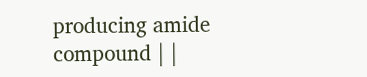producing amide compound | |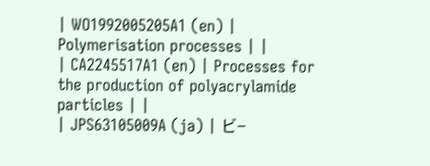| WO1992005205A1 (en) | Polymerisation processes | |
| CA2245517A1 (en) | Processes for the production of polyacrylamide particles | |
| JPS63105009A (ja) | ビ−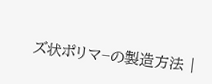ズ状ポリマ−の製造方法 |